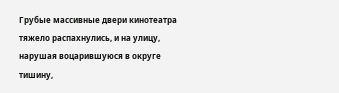Грубые массивные двери кинотеатра тяжело распахнулись, и на улицу, нарушая воцарившуюся в округе тишину,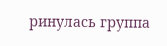ринулась группа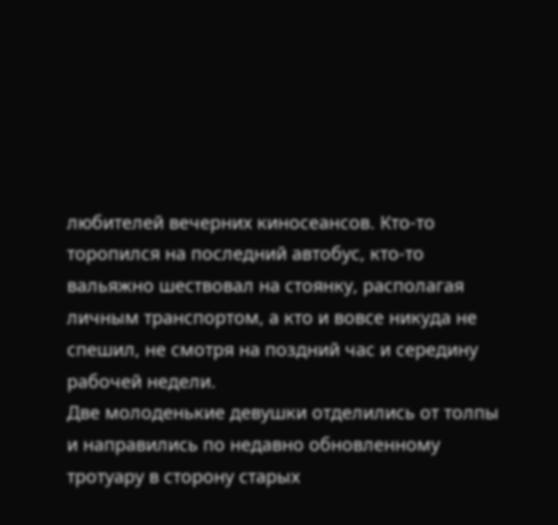любителей вечерних киносеансов. Кто-то торопился на последний автобус, кто-то вальяжно шествовал на стоянку, располагая личным транспортом, а кто и вовсе никуда не спешил, не смотря на поздний час и середину рабочей недели.
Две молоденькие девушки отделились от толпы и направились по недавно обновленному тротуару в сторону старых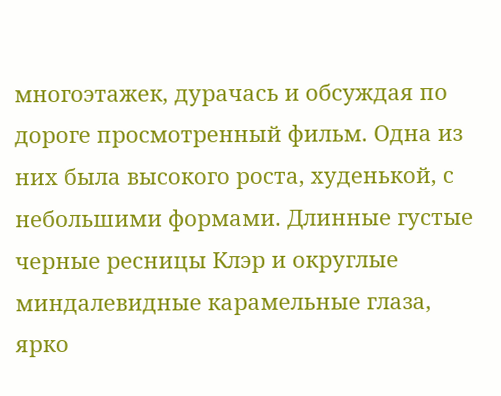многоэтажек, дурачась и обсуждая по дороге просмотренный фильм. Одна из них была высокого роста, худенькой, с небольшими формами. Длинные густые черные ресницы Клэр и округлые миндалевидные карамельные глаза, ярко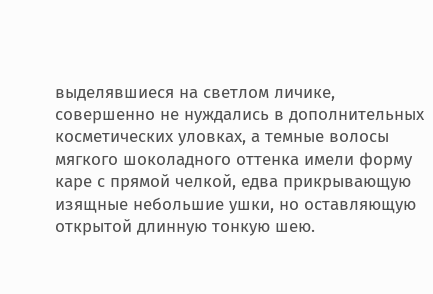выделявшиеся на светлом личике, совершенно не нуждались в дополнительных косметических уловках, а темные волосы мягкого шоколадного оттенка имели форму каре с прямой челкой, едва прикрывающую изящные небольшие ушки, но оставляющую открытой длинную тонкую шею.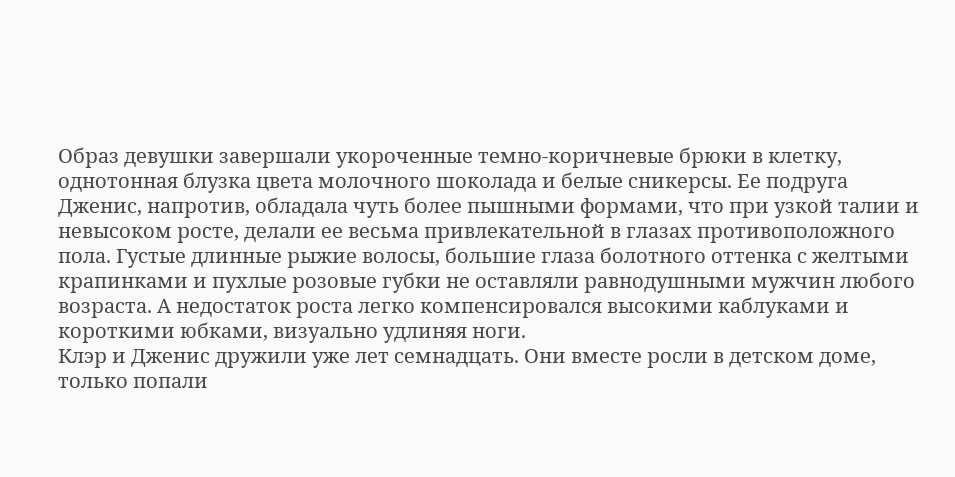Образ девушки завершали укороченные темно-коричневые брюки в клетку, однотонная блузка цвета молочного шоколада и белые сникерсы. Ее подруга Дженис, напротив, обладала чуть более пышными формами, что при узкой талии и невысоком росте, делали ее весьма привлекательной в глазах противоположного пола. Густые длинные рыжие волосы, большие глаза болотного оттенка с желтыми крапинками и пухлые розовые губки не оставляли равнодушными мужчин любого возраста. А недостаток роста легко компенсировался высокими каблуками и короткими юбками, визуально удлиняя ноги.
Клэр и Дженис дружили уже лет семнадцать. Они вместе росли в детском доме, только попали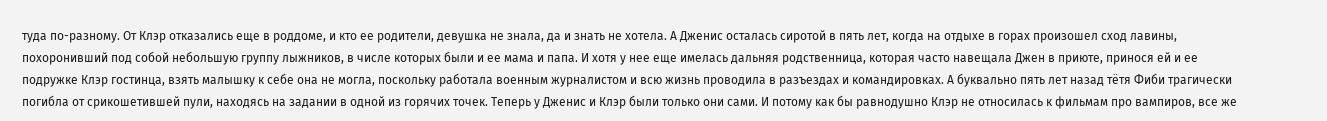туда по-разному. От Клэр отказались еще в роддоме, и кто ее родители, девушка не знала, да и знать не хотела. А Дженис осталась сиротой в пять лет, когда на отдыхе в горах произошел сход лавины, похоронивший под собой небольшую группу лыжников, в числе которых были и ее мама и папа. И хотя у нее еще имелась дальняя родственница, которая часто навещала Джен в приюте, принося ей и ее подружке Клэр гостинца, взять малышку к себе она не могла, поскольку работала военным журналистом и всю жизнь проводила в разъездах и командировках. А буквально пять лет назад тётя Фиби трагически погибла от срикошетившей пули, находясь на задании в одной из горячих точек. Теперь у Дженис и Клэр были только они сами. И потому как бы равнодушно Клэр не относилась к фильмам про вампиров, все же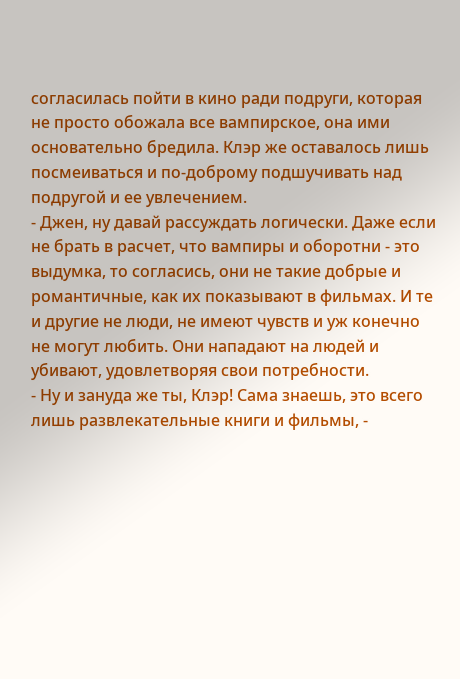согласилась пойти в кино ради подруги, которая не просто обожала все вампирское, она ими основательно бредила. Клэр же оставалось лишь посмеиваться и по-доброму подшучивать над подругой и ее увлечением.
- Джен, ну давай рассуждать логически. Даже если не брать в расчет, что вампиры и оборотни - это выдумка, то согласись, они не такие добрые и романтичные, как их показывают в фильмах. И те и другие не люди, не имеют чувств и уж конечно не могут любить. Они нападают на людей и убивают, удовлетворяя свои потребности.
- Ну и зануда же ты, Клэр! Сама знаешь, это всего лишь развлекательные книги и фильмы, -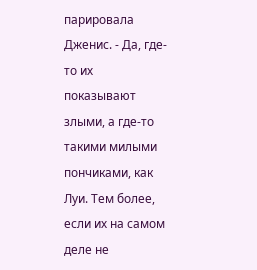парировала Дженис. - Да, где-то их показывают злыми, а где-то такими милыми пончиками, как Луи. Тем более, если их на самом деле не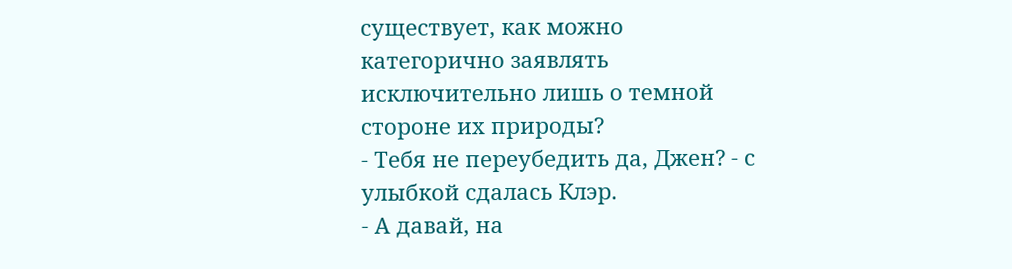существует, как можно категорично заявлять исключительно лишь о темной стороне их природы?
- Тебя не переубедить да, Джен? - с улыбкой сдалась Клэр.
- А давай, на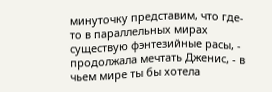минуточку представим, что где-то в параллельных мирах существую фэнтезийные расы, - продолжала мечтать Дженис, - в чьем мире ты бы хотела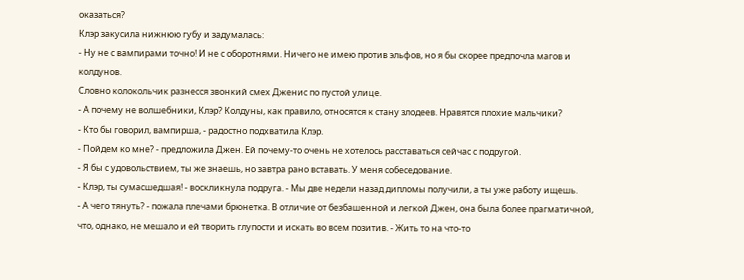оказаться?
Клэр закусила нижнюю губу и задумалась:
- Ну не с вампирами точно! И не с оборотнями. Ничего не имею против эльфов, но я бы скорее предпочла магов и колдунов.
Словно колокольчик разнесся звонкий смех Дженис по пустой улице.
- А почему не волшебники, Клэр? Колдуны, как правило, относятся к стану злодеев. Нравятся плохие мальчики?
- Кто бы говорил, вампирша, - радостно подхватила Клэр.
- Пойдем ко мне? - предложила Джен. Ей почему-то очень не хотелось расставаться сейчас с подругой.
- Я бы с удовольствием, ты же знаешь, но завтра рано вставать. У меня собеседование.
- Клэр, ты сумасшедшая! - воскликнула подруга. - Мы две недели назад дипломы получили, а ты уже работу ищешь.
- А чего тянуть? - пожала плечами брюнетка. В отличие от безбашенной и легкой Джен, она была более прагматичной, что, однако, не мешало и ей творить глупости и искать во всем позитив. - Жить то на что-то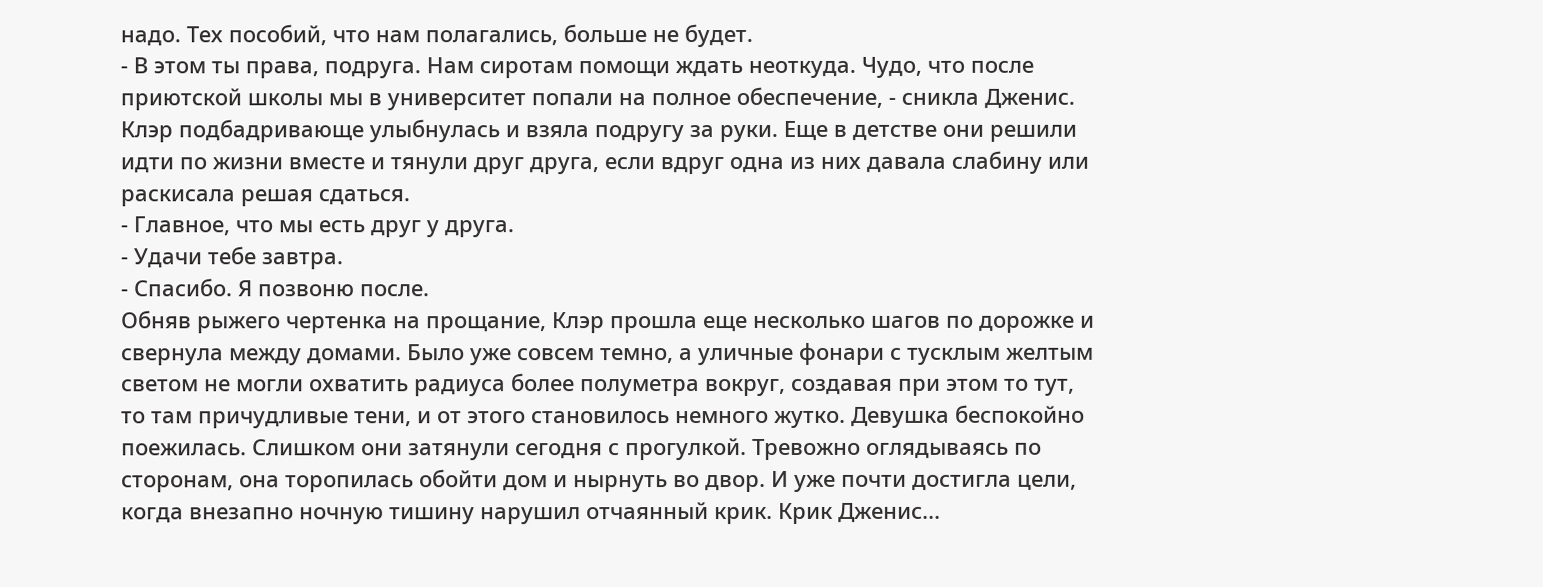надо. Тех пособий, что нам полагались, больше не будет.
- В этом ты права, подруга. Нам сиротам помощи ждать неоткуда. Чудо, что после приютской школы мы в университет попали на полное обеспечение, - сникла Дженис.
Клэр подбадривающе улыбнулась и взяла подругу за руки. Еще в детстве они решили идти по жизни вместе и тянули друг друга, если вдруг одна из них давала слабину или раскисала решая сдаться.
- Главное, что мы есть друг у друга.
- Удачи тебе завтра.
- Спасибо. Я позвоню после.
Обняв рыжего чертенка на прощание, Клэр прошла еще несколько шагов по дорожке и свернула между домами. Было уже совсем темно, а уличные фонари с тусклым желтым светом не могли охватить радиуса более полуметра вокруг, создавая при этом то тут, то там причудливые тени, и от этого становилось немного жутко. Девушка беспокойно поежилась. Слишком они затянули сегодня с прогулкой. Тревожно оглядываясь по сторонам, она торопилась обойти дом и нырнуть во двор. И уже почти достигла цели, когда внезапно ночную тишину нарушил отчаянный крик. Крик Дженис...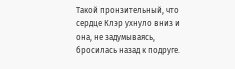Такой пронзительный, что сердце Клэр ухнуло вниз и она, не задумываясь, бросилась назад к подруге.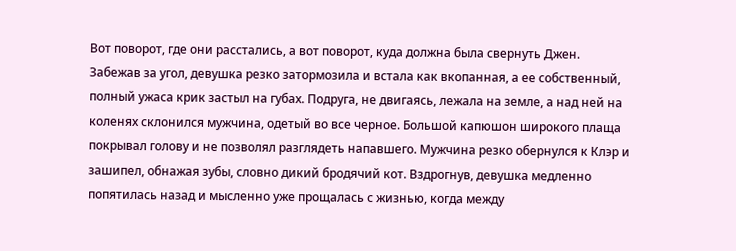Вот поворот, где они расстались, а вот поворот, куда должна была свернуть Джен.
Забежав за угол, девушка резко затормозила и встала как вкопанная, а ее собственный, полный ужаса крик застыл на губах. Подруга, не двигаясь, лежала на земле, а над ней на коленях склонился мужчина, одетый во все черное. Большой капюшон широкого плаща покрывал голову и не позволял разглядеть напавшего. Мужчина резко обернулся к Клэр и зашипел, обнажая зубы, словно дикий бродячий кот. Вздрогнув, девушка медленно попятилась назад и мысленно уже прощалась с жизнью, когда между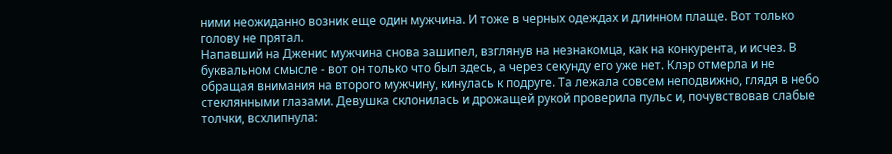ними неожиданно возник еще один мужчина. И тоже в черных одеждах и длинном плаще. Вот только голову не прятал.
Напавший на Дженис мужчина снова зашипел, взглянув на незнакомца, как на конкурента, и исчез. В буквальном смысле - вот он только что был здесь, а через секунду его уже нет. Клэр отмерла и не обращая внимания на второго мужчину, кинулась к подруге. Та лежала совсем неподвижно, глядя в небо стеклянными глазами. Девушка склонилась и дрожащей рукой проверила пульс и, почувствовав слабые толчки, всхлипнула: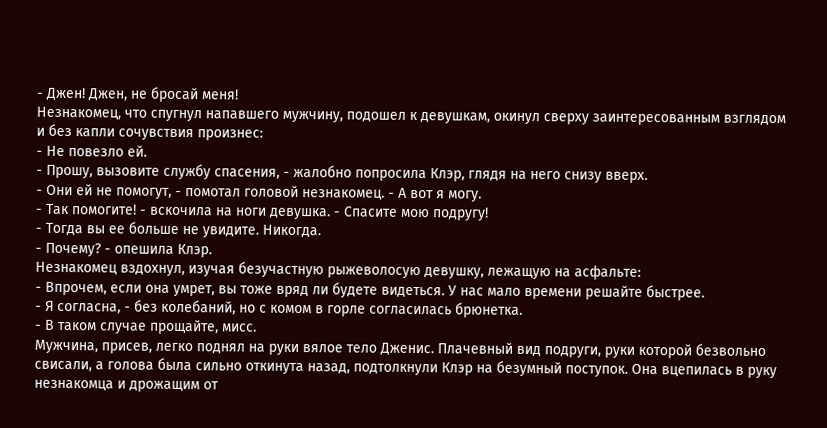- Джен! Джен, не бросай меня!
Незнакомец, что спугнул напавшего мужчину, подошел к девушкам, окинул сверху заинтересованным взглядом и без капли сочувствия произнес:
- Не повезло ей.
- Прошу, вызовите службу спасения, - жалобно попросила Клэр, глядя на него снизу вверх.
- Они ей не помогут, - помотал головой незнакомец. - А вот я могу.
- Так помогите! - вскочила на ноги девушка. - Спасите мою подругу!
- Тогда вы ее больше не увидите. Никогда.
- Почему? - опешила Клэр.
Незнакомец вздохнул, изучая безучастную рыжеволосую девушку, лежащую на асфальте:
- Впрочем, если она умрет, вы тоже вряд ли будете видеться. У нас мало времени решайте быстрее.
- Я согласна, - без колебаний, но с комом в горле согласилась брюнетка.
- В таком случае прощайте, мисс.
Мужчина, присев, легко поднял на руки вялое тело Дженис. Плачевный вид подруги, руки которой безвольно свисали, а голова была сильно откинута назад, подтолкнули Клэр на безумный поступок. Она вцепилась в руку незнакомца и дрожащим от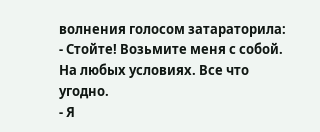волнения голосом затараторила:
- Стойте! Возьмите меня с собой. На любых условиях. Все что угодно.
- Я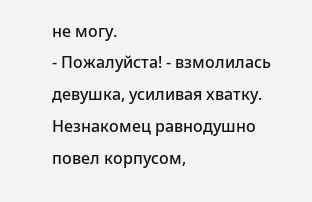не могу.
- Пожалуйста! - взмолилась девушка, усиливая хватку.
Незнакомец равнодушно повел корпусом,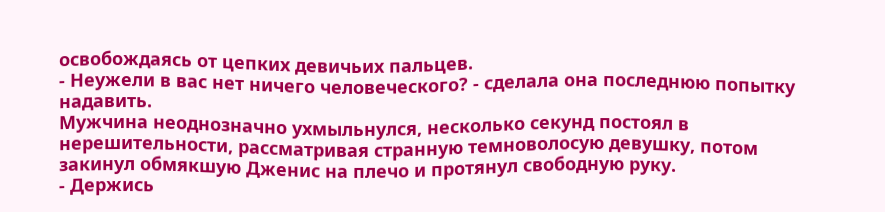освобождаясь от цепких девичьих пальцев.
- Неужели в вас нет ничего человеческого? - сделала она последнюю попытку надавить.
Мужчина неоднозначно ухмыльнулся, несколько секунд постоял в нерешительности, рассматривая странную темноволосую девушку, потом закинул обмякшую Дженис на плечо и протянул свободную руку.
- Держись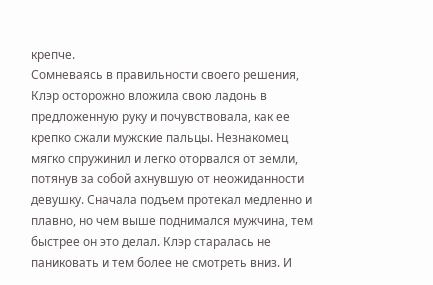крепче.
Сомневаясь в правильности своего решения, Клэр осторожно вложила свою ладонь в предложенную руку и почувствовала, как ее крепко сжали мужские пальцы. Незнакомец мягко спружинил и легко оторвался от земли, потянув за собой ахнувшую от неожиданности девушку. Сначала подъем протекал медленно и плавно, но чем выше поднимался мужчина, тем быстрее он это делал. Клэр старалась не паниковать и тем более не смотреть вниз. И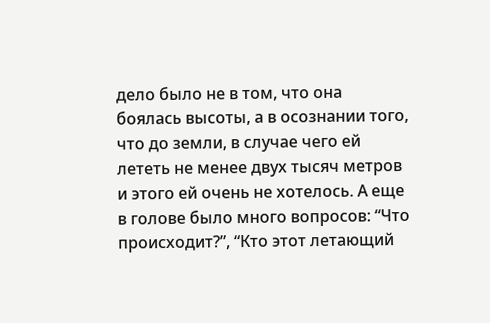дело было не в том, что она боялась высоты, а в осознании того, что до земли, в случае чего ей лететь не менее двух тысяч метров и этого ей очень не хотелось. А еще в голове было много вопросов: “Что происходит?”, “Кто этот летающий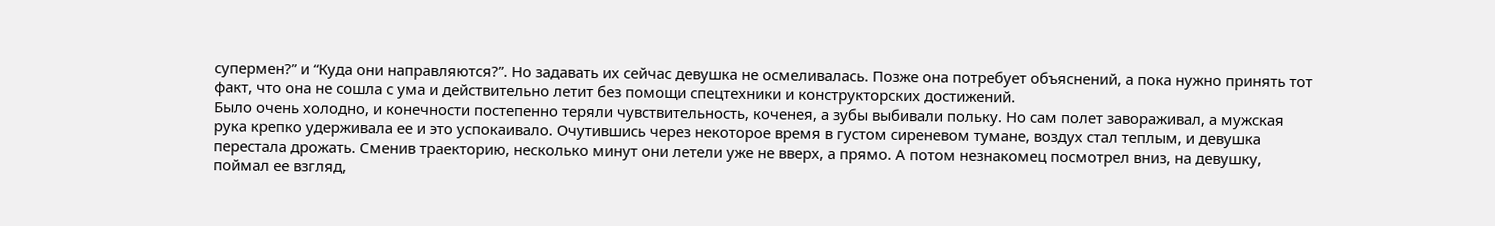супермен?” и “Куда они направляются?”. Но задавать их сейчас девушка не осмеливалась. Позже она потребует объяснений, а пока нужно принять тот факт, что она не сошла с ума и действительно летит без помощи спецтехники и конструкторских достижений.
Было очень холодно, и конечности постепенно теряли чувствительность, коченея, а зубы выбивали польку. Но сам полет завораживал, а мужская рука крепко удерживала ее и это успокаивало. Очутившись через некоторое время в густом сиреневом тумане, воздух стал теплым, и девушка перестала дрожать. Сменив траекторию, несколько минут они летели уже не вверх, а прямо. А потом незнакомец посмотрел вниз, на девушку, поймал ее взгляд,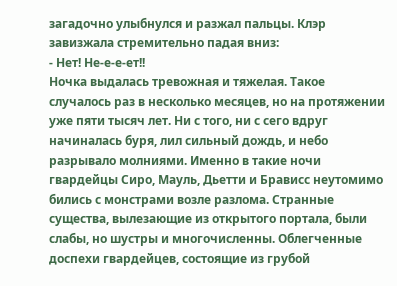загадочно улыбнулся и разжал пальцы. Клэр завизжала стремительно падая вниз:
- Нет! Не-е-е-ет!!
Ночка выдалась тревожная и тяжелая. Такое случалось раз в несколько месяцев, но на протяжении уже пяти тысяч лет. Ни с того, ни с сего вдруг начиналась буря, лил сильный дождь, и небо разрывало молниями. Именно в такие ночи гвардейцы Сиро, Мауль, Дьетти и Брависс неутомимо бились с монстрами возле разлома. Странные существа, вылезающие из открытого портала, были слабы, но шустры и многочисленны. Облегченные доспехи гвардейцев, состоящие из грубой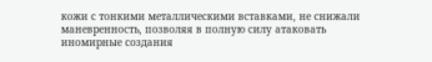кожи с тонкими металлическими вставками, не снижали маневренность, позволяя в полную силу атаковать иномирные создания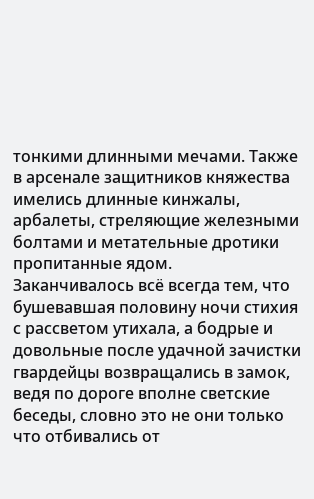тонкими длинными мечами. Также в арсенале защитников княжества имелись длинные кинжалы, арбалеты, стреляющие железными болтами и метательные дротики пропитанные ядом.
Заканчивалось всё всегда тем, что бушевавшая половину ночи стихия с рассветом утихала, а бодрые и довольные после удачной зачистки гвардейцы возвращались в замок, ведя по дороге вполне светские беседы, словно это не они только что отбивались от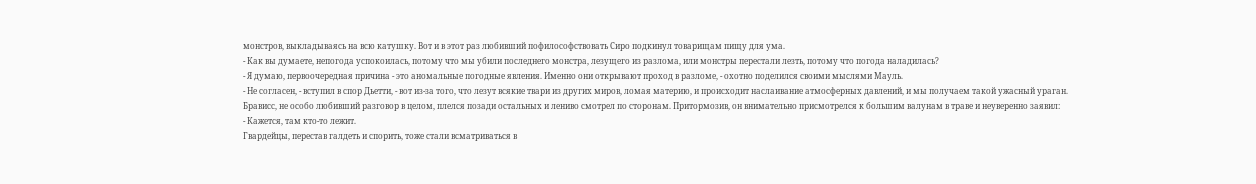монстров, выкладываясь на всю катушку. Вот и в этот раз любивший пофилософствовать Сиро подкинул товарищам пищу для ума.
- Как вы думаете, непогода успокоилась, потому что мы убили последнего монстра, лезущего из разлома, или монстры перестали лезть, потому что погода наладилась?
- Я думаю, первоочередная причина - это аномальные погодные явления. Именно они открывают проход в разломе, - охотно поделился своими мыслями Мауль.
- Не согласен, - вступил в спор Дьетти, - вот из-за того, что лезут всякие твари из других миров, ломая материю, и происходит наслаивание атмосферных давлений, и мы получаем такой ужасный ураган.
Брависс, не особо любивший разговор в целом, плелся позади остальных и лениво смотрел по сторонам. Притормозив, он внимательно присмотрелся к большим валунам в траве и неуверенно заявил:
- Кажется, там кто-то лежит.
Гвардейцы, перестав галдеть и спорить, тоже стали всматриваться в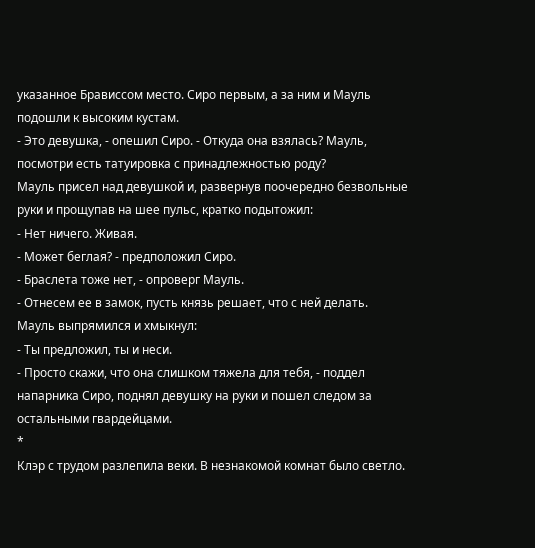указанное Брависсом место. Сиро первым, а за ним и Мауль подошли к высоким кустам.
- Это девушка, - опешил Сиро. - Откуда она взялась? Мауль, посмотри есть татуировка с принадлежностью роду?
Мауль присел над девушкой и, развернув поочередно безвольные руки и прощупав на шее пульс, кратко подытожил:
- Нет ничего. Живая.
- Может беглая? - предположил Сиро.
- Браслета тоже нет, - опроверг Мауль.
- Отнесем ее в замок, пусть князь решает, что с ней делать.
Мауль выпрямился и хмыкнул:
- Ты предложил, ты и неси.
- Просто скажи, что она слишком тяжела для тебя, - поддел напарника Сиро, поднял девушку на руки и пошел следом за остальными гвардейцами.
*
Клэр с трудом разлепила веки. В незнакомой комнат было светло.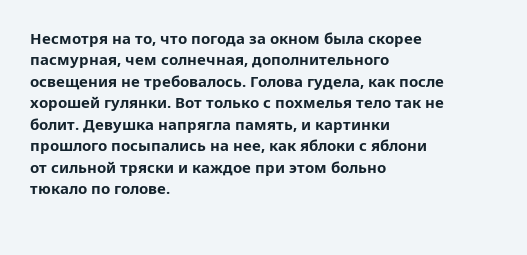Несмотря на то, что погода за окном была скорее пасмурная, чем солнечная, дополнительного освещения не требовалось. Голова гудела, как после хорошей гулянки. Вот только с похмелья тело так не болит. Девушка напрягла память, и картинки прошлого посыпались на нее, как яблоки с яблони от сильной тряски и каждое при этом больно тюкало по голове.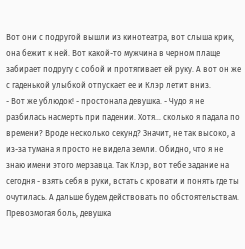Вот они с подругой вышли из кинотеатра, вот слыша крик, она бежит к ней. Вот какой-то мужчина в черном плаще забирает подругу с собой и протягивает ей руку. А вот он же с гаденькой улыбкой отпускает ее и Клэр летит вниз.
- Вот же ублюдок! - простонала девушка. - Чудо я не разбилась насмерть при падении. Хотя… сколько я падала по времени? Вроде несколько секунд? Значит, не так высоко, а из-за тумана я просто не видела земли. Обидно, что я не знаю имени этого мерзавца. Так Клэр, вот тебе задание на сегодня - взять себя в руки, встать с кровати и понять где ты очутилась. А дальше будем действовать по обстоятельствам.
Превозмогая боль, девушка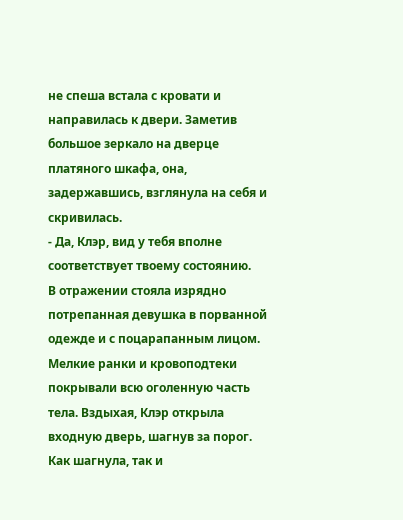не спеша встала с кровати и направилась к двери. Заметив большое зеркало на дверце платяного шкафа, она, задержавшись, взглянула на себя и скривилась.
- Да, Клэр, вид у тебя вполне соответствует твоему состоянию.
В отражении стояла изрядно потрепанная девушка в порванной одежде и с поцарапанным лицом. Мелкие ранки и кровоподтеки покрывали всю оголенную часть тела. Вздыхая, Клэр открыла входную дверь, шагнув за порог. Как шагнула, так и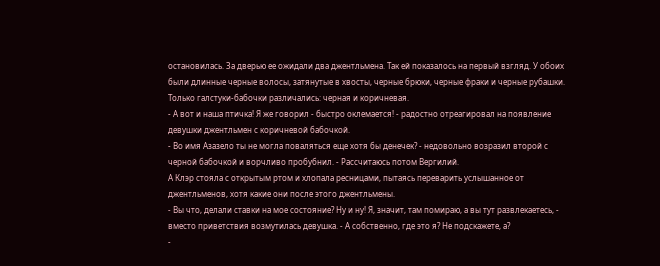остановилась. За дверью ее ожидали два джентльмена. Так ей показалось на первый взгляд. У обоих были длинные черные волосы, затянутые в хвосты, черные брюки, черные фраки и черные рубашки. Только галстуки-бабочки различались: черная и коричневая.
- А вот и наша птичка! Я же говорил - быстро оклемается! - радостно отреагировал на появление девушки джентльмен с коричневой бабочкой.
- Во имя Азазело ты не могла поваляться еще хотя бы денечек? - недовольно возразил второй с черной бабочкой и ворчливо пробубнил. - Рассчитаюсь потом Вергилий.
А Клэр стояла с открытым ртом и хлопала ресницами, пытаясь переварить услышанное от джентльменов, хотя какие они после этого джентльмены.
- Вы что, делали ставки на мое состояние? Ну и ну! Я, значит, там помираю, а вы тут развлекаетесь, - вместо приветствия возмутилась девушка. - А собственно, где это я? Не подскажете, а?
-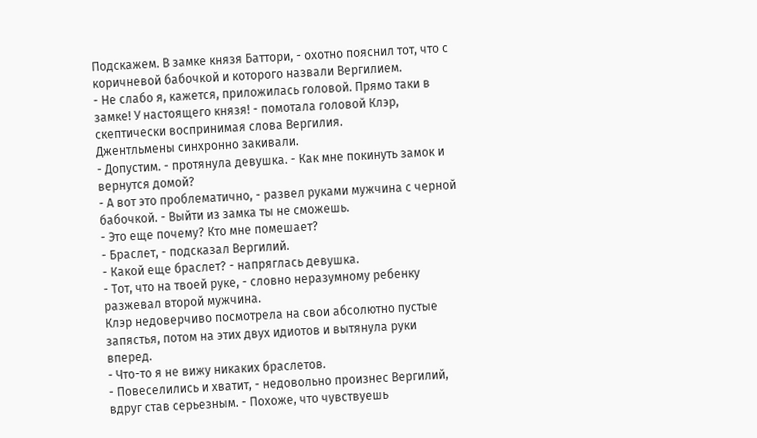Подскажем. В замке князя Баттори, - охотно пояснил тот, что с коричневой бабочкой и которого назвали Вергилием.
- Не слабо я, кажется, приложилась головой. Прямо таки в замке! У настоящего князя! - помотала головой Клэр, скептически воспринимая слова Вергилия.
Джентльмены синхронно закивали.
- Допустим. - протянула девушка. - Как мне покинуть замок и вернутся домой?
- А вот это проблематично, - развел руками мужчина с черной бабочкой. - Выйти из замка ты не сможешь.
- Это еще почему? Кто мне помешает?
- Браслет, - подсказал Вергилий.
- Какой еще браслет? - напряглась девушка.
- Тот, что на твоей руке, - словно неразумному ребенку разжевал второй мужчина.
Клэр недоверчиво посмотрела на свои абсолютно пустые запястья, потом на этих двух идиотов и вытянула руки вперед.
- Что-то я не вижу никаких браслетов.
- Повеселились и хватит, - недовольно произнес Вергилий, вдруг став серьезным. - Похоже, что чувствуешь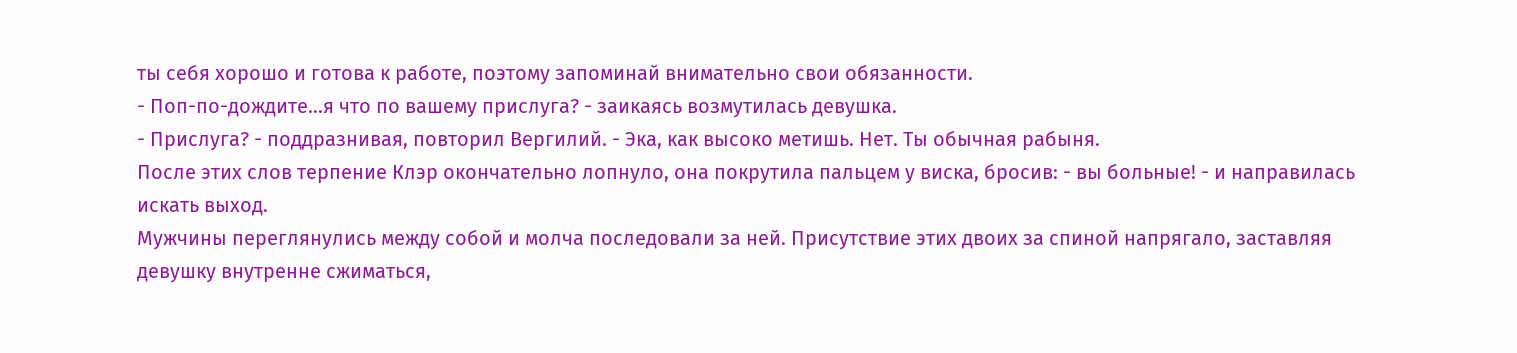ты себя хорошо и готова к работе, поэтому запоминай внимательно свои обязанности.
- Поп-по-дождите...я что по вашему прислуга? - заикаясь возмутилась девушка.
- Прислуга? - поддразнивая, повторил Вергилий. - Эка, как высоко метишь. Нет. Ты обычная рабыня.
После этих слов терпение Клэр окончательно лопнуло, она покрутила пальцем у виска, бросив: - вы больные! - и направилась искать выход.
Мужчины переглянулись между собой и молча последовали за ней. Присутствие этих двоих за спиной напрягало, заставляя девушку внутренне сжиматься,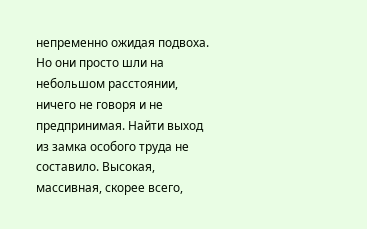непременно ожидая подвоха. Но они просто шли на небольшом расстоянии, ничего не говоря и не предпринимая. Найти выход из замка особого труда не составило. Высокая, массивная, скорее всего,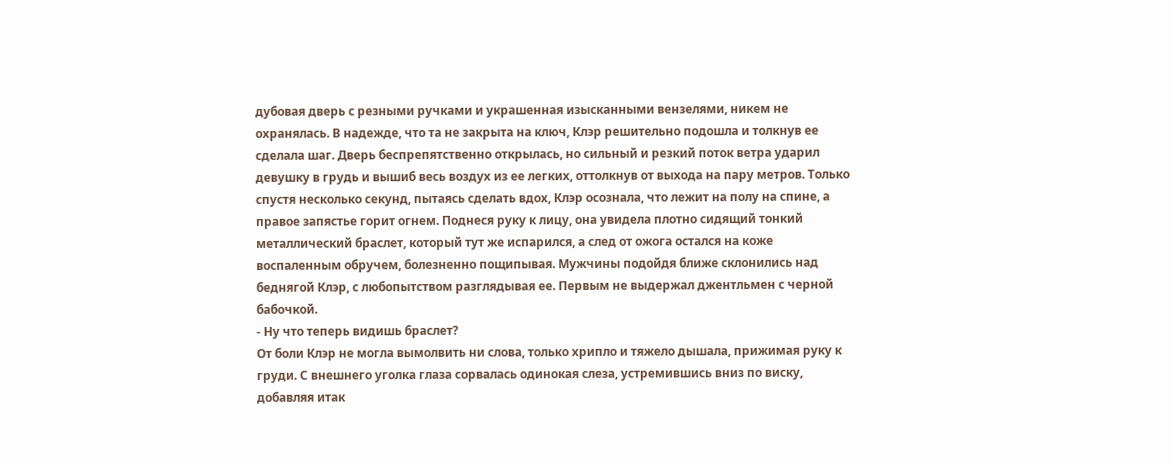дубовая дверь с резными ручками и украшенная изысканными вензелями, никем не охранялась. В надежде, что та не закрыта на ключ, Клэр решительно подошла и толкнув ее сделала шаг. Дверь беспрепятственно открылась, но сильный и резкий поток ветра ударил девушку в грудь и вышиб весь воздух из ее легких, оттолкнув от выхода на пару метров. Только спустя несколько секунд, пытаясь сделать вдох, Клэр осознала, что лежит на полу на спине, а правое запястье горит огнем. Поднеся руку к лицу, она увидела плотно сидящий тонкий металлический браслет, который тут же испарился, а след от ожога остался на коже воспаленным обручем, болезненно пощипывая. Мужчины подойдя ближе склонились над беднягой Клэр, с любопытством разглядывая ее. Первым не выдержал джентльмен с черной бабочкой.
- Ну что теперь видишь браслет?
От боли Клэр не могла вымолвить ни слова, только хрипло и тяжело дышала, прижимая руку к груди. С внешнего уголка глаза сорвалась одинокая слеза, устремившись вниз по виску, добавляя итак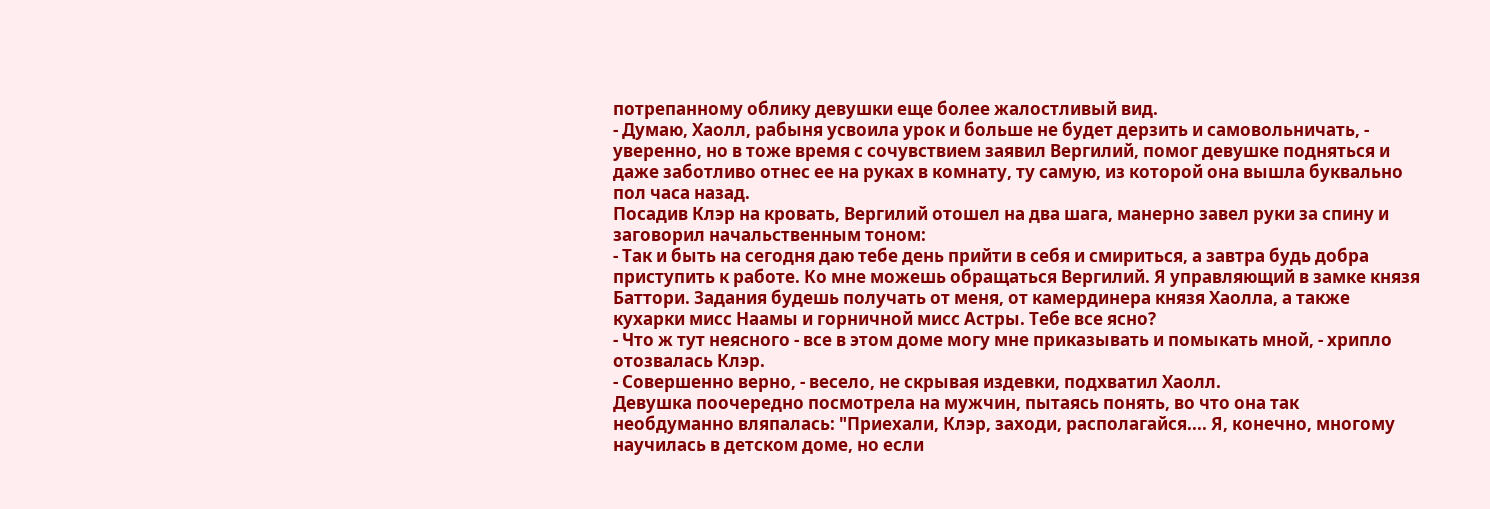потрепанному облику девушки еще более жалостливый вид.
- Думаю, Хаолл, рабыня усвоила урок и больше не будет дерзить и самовольничать, - уверенно, но в тоже время с сочувствием заявил Вергилий, помог девушке подняться и даже заботливо отнес ее на руках в комнату, ту самую, из которой она вышла буквально пол часа назад.
Посадив Клэр на кровать, Вергилий отошел на два шага, манерно завел руки за спину и заговорил начальственным тоном:
- Так и быть на сегодня даю тебе день прийти в себя и смириться, а завтра будь добра приступить к работе. Ко мне можешь обращаться Вергилий. Я управляющий в замке князя Баттори. Задания будешь получать от меня, от камердинера князя Хаолла, а также кухарки мисс Наамы и горничной мисс Астры. Тебе все ясно?
- Что ж тут неясного - все в этом доме могу мне приказывать и помыкать мной, - хрипло отозвалась Клэр.
- Совершенно верно, - весело, не скрывая издевки, подхватил Хаолл.
Девушка поочередно посмотрела на мужчин, пытаясь понять, во что она так необдуманно вляпалась: "Приехали, Клэр, заходи, располагайся.... Я, конечно, многому научилась в детском доме, но если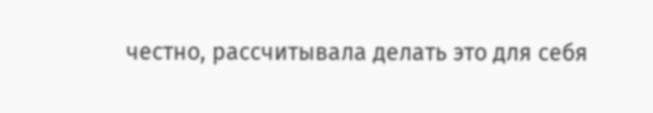честно, рассчитывала делать это для себя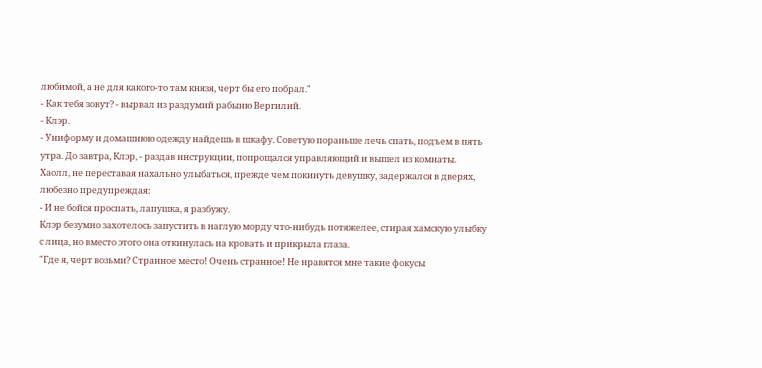любимой, а не для какого-то там князя, черт бы его побрал."
- Как тебя зовут? - вырвал из раздумий рабыню Вергилий.
- Клэр.
- Униформу и домашнюю одежду найдешь в шкафу. Советую пораньше лечь спать, подъем в пять утра. До завтра, Клэр, - раздав инструкции, попрощался управляющий и вышел из комнаты.
Хаолл, не переставая нахально улыбаться, прежде чем покинуть девушку, задержался в дверях, любезно предупреждая:
- И не бойся проспать, лапушка, я разбужу.
Клэр безумно захотелось запустить в наглую морду что-нибудь потяжелее, стирая хамскую улыбку с лица, но вместо этого она откинулась на кровать и прикрыла глаза.
"Где я, черт возьми? Странное место! Очень странное! Не нравятся мне такие фокусы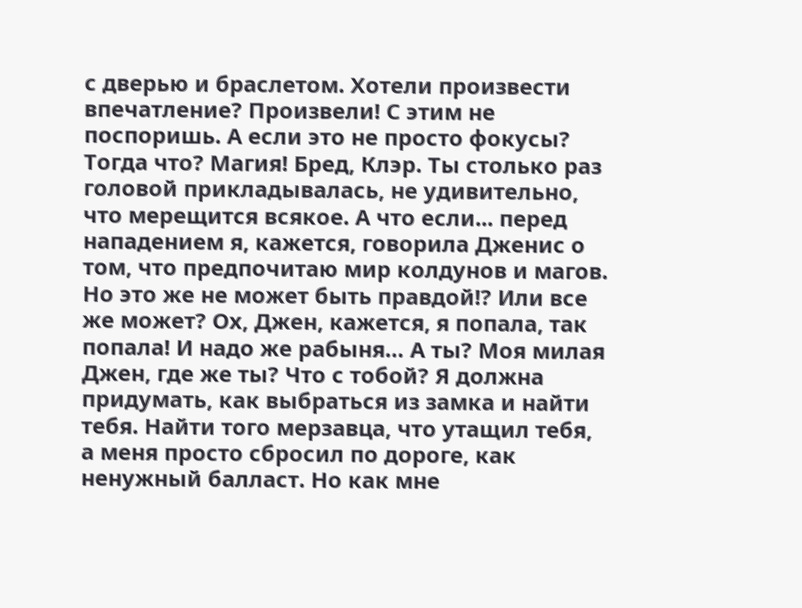с дверью и браслетом. Хотели произвести впечатление? Произвели! С этим не поспоришь. А если это не просто фокусы? Тогда что? Магия! Бред, Клэр. Ты столько раз головой прикладывалась, не удивительно, что мерещится всякое. А что если... перед нападением я, кажется, говорила Дженис о том, что предпочитаю мир колдунов и магов. Но это же не может быть правдой!? Или все же может? Ох, Джен, кажется, я попала, так попала! И надо же рабыня… А ты? Моя милая Джен, где же ты? Что с тобой? Я должна придумать, как выбраться из замка и найти тебя. Найти того мерзавца, что утащил тебя, а меня просто сбросил по дороге, как ненужный балласт. Но как мне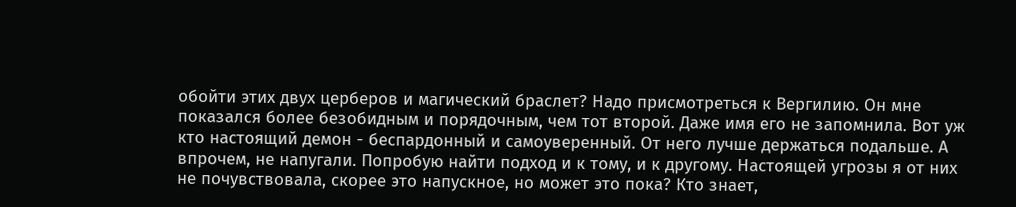обойти этих двух церберов и магический браслет? Надо присмотреться к Вергилию. Он мне показался более безобидным и порядочным, чем тот второй. Даже имя его не запомнила. Вот уж кто настоящий демон - беспардонный и самоуверенный. От него лучше держаться подальше. А впрочем, не напугали. Попробую найти подход и к тому, и к другому. Настоящей угрозы я от них не почувствовала, скорее это напускное, но может это пока? Кто знает,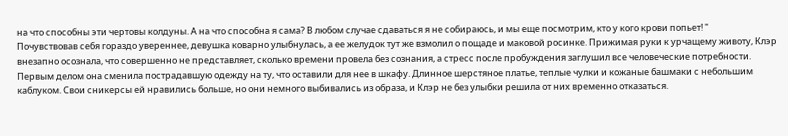на что способны эти чертовы колдуны. А на что способна я сама? В любом случае сдаваться я не собираюсь, и мы еще посмотрим, кто у кого крови попьет! "
Почувствовав себя гораздо увереннее, девушка коварно улыбнулась, а ее желудок тут же взмолил о пощаде и маковой росинке. Прижимая руки к урчащему животу, Клэр внезапно осознала, что совершенно не представляет, сколько времени провела без сознания, а стресс после пробуждения заглушил все человеческие потребности. Первым делом она сменила пострадавшую одежду на ту, что оставили для нее в шкафу. Длинное шерстяное платье, теплые чулки и кожаные башмаки с небольшим каблуком. Свои сникерсы ей нравились больше, но они немного выбивались из образа, и Клэр не без улыбки решила от них временно отказаться.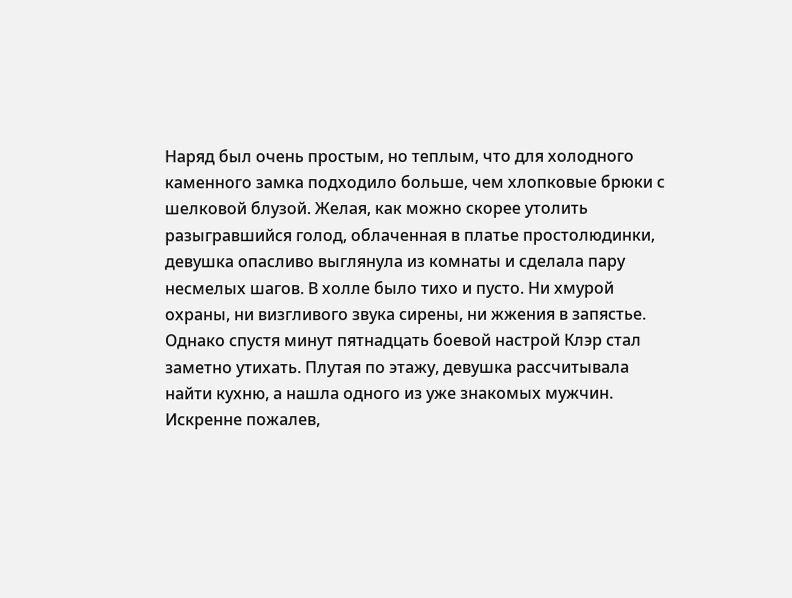Наряд был очень простым, но теплым, что для холодного каменного замка подходило больше, чем хлопковые брюки с шелковой блузой. Желая, как можно скорее утолить разыгравшийся голод, облаченная в платье простолюдинки, девушка опасливо выглянула из комнаты и сделала пару несмелых шагов. В холле было тихо и пусто. Ни хмурой охраны, ни визгливого звука сирены, ни жжения в запястье. Однако спустя минут пятнадцать боевой настрой Клэр стал заметно утихать. Плутая по этажу, девушка рассчитывала найти кухню, а нашла одного из уже знакомых мужчин. Искренне пожалев,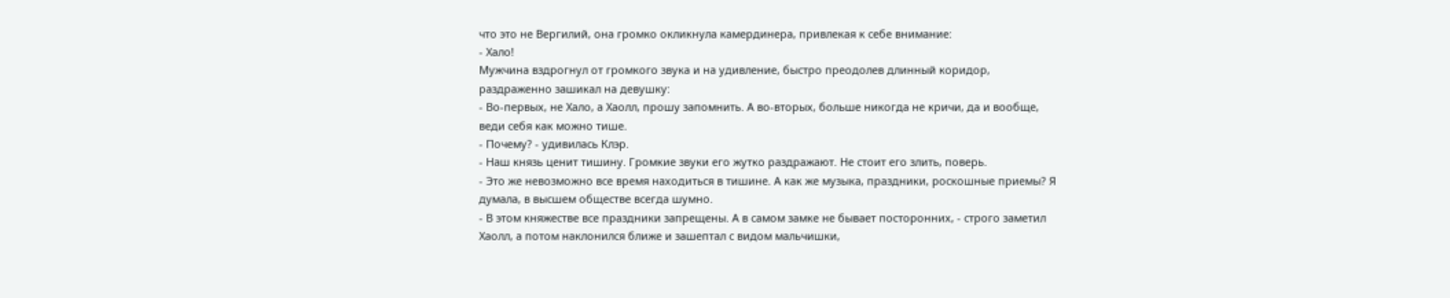что это не Вергилий, она громко окликнула камердинера, привлекая к себе внимание:
- Хало!
Мужчина вздрогнул от громкого звука и на удивление, быстро преодолев длинный коридор, раздраженно зашикал на девушку:
- Во-первых, не Хало, а Хаолл, прошу запомнить. А во-вторых, больше никогда не кричи, да и вообще, веди себя как можно тише.
- Почему? - удивилась Клэр.
- Наш князь ценит тишину. Громкие звуки его жутко раздражают. Не стоит его злить, поверь.
- Это же невозможно все время находиться в тишине. А как же музыка, праздники, роскошные приемы? Я думала, в высшем обществе всегда шумно.
- В этом княжестве все праздники запрещены. А в самом замке не бывает посторонних, - строго заметил Хаолл, а потом наклонился ближе и зашептал с видом мальчишки,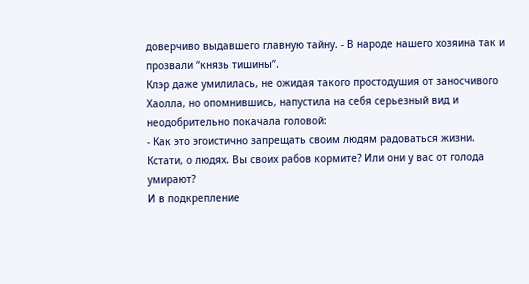доверчиво выдавшего главную тайну. - В народе нашего хозяина так и прозвали “князь тишины”.
Клэр даже умилилась, не ожидая такого простодушия от заносчивого Хаолла, но опомнившись, напустила на себя серьезный вид и неодобрительно покачала головой:
- Как это эгоистично запрещать своим людям радоваться жизни. Кстати, о людях. Вы своих рабов кормите? Или они у вас от голода умирают?
И в подкрепление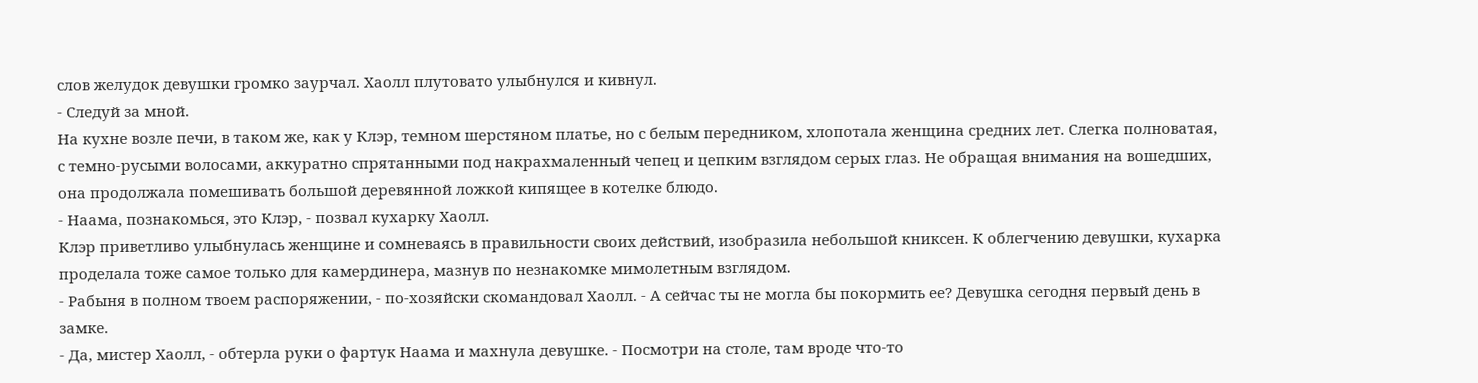слов желудок девушки громко заурчал. Хаолл плутовато улыбнулся и кивнул.
- Следуй за мной.
На кухне возле печи, в таком же, как у Клэр, темном шерстяном платье, но с белым передником, хлопотала женщина средних лет. Слегка полноватая, с темно-русыми волосами, аккуратно спрятанными под накрахмаленный чепец и цепким взглядом серых глаз. Не обращая внимания на вошедших, она продолжала помешивать большой деревянной ложкой кипящее в котелке блюдо.
- Наама, познакомься, это Клэр, - позвал кухарку Хаолл.
Клэр приветливо улыбнулась женщине и сомневаясь в правильности своих действий, изобразила небольшой книксен. К облегчению девушки, кухарка проделала тоже самое только для камердинера, мазнув по незнакомке мимолетным взглядом.
- Рабыня в полном твоем распоряжении, - по-хозяйски скомандовал Хаолл. - А сейчас ты не могла бы покормить ее? Девушка сегодня первый день в замке.
- Да, мистер Хаолл, - обтерла руки о фартук Наама и махнула девушке. - Посмотри на столе, там вроде что-то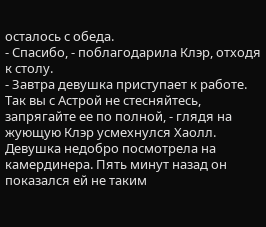осталось с обеда.
- Спасибо, - поблагодарила Клэр, отходя к столу.
- Завтра девушка приступает к работе. Так вы с Астрой не стесняйтесь, запрягайте ее по полной, - глядя на жующую Клэр усмехнулся Хаолл.
Девушка недобро посмотрела на камердинера. Пять минут назад он показался ей не таким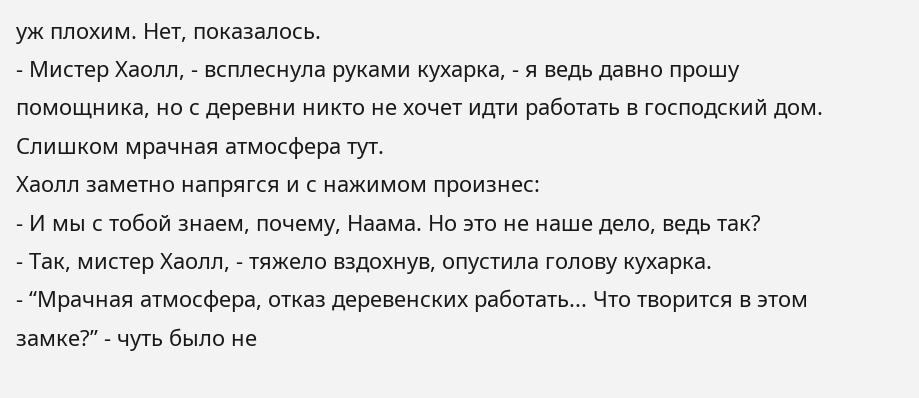уж плохим. Нет, показалось.
- Мистер Хаолл, - всплеснула руками кухарка, - я ведь давно прошу помощника, но с деревни никто не хочет идти работать в господский дом. Слишком мрачная атмосфера тут.
Хаолл заметно напрягся и с нажимом произнес:
- И мы с тобой знаем, почему, Наама. Но это не наше дело, ведь так?
- Так, мистер Хаолл, - тяжело вздохнув, опустила голову кухарка.
- “Мрачная атмосфера, отказ деревенских работать... Что творится в этом замке?” - чуть было не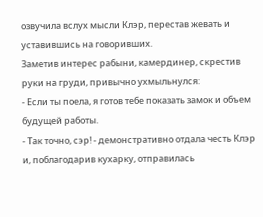озвучила вслух мысли Клэр, перестав жевать и уставившись на говоривших.
Заметив интерес рабыни, камердинер, скрестив руки на груди, привычно ухмыльнулся:
- Если ты поела, я готов тебе показать замок и объем будущей работы.
- Так точно, сэр! - демонстративно отдала честь Клэр и, поблагодарив кухарку, отправилась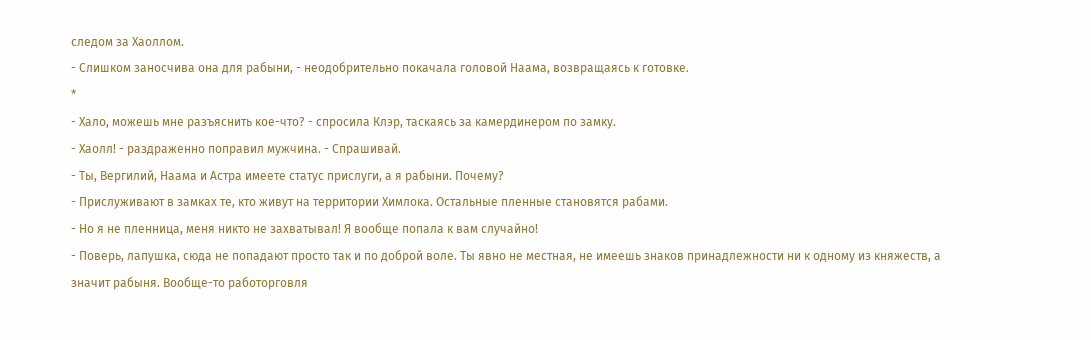следом за Хаоллом.
- Слишком заносчива она для рабыни, - неодобрительно покачала головой Наама, возвращаясь к готовке.
*
- Хало, можешь мне разъяснить кое-что? - спросила Клэр, таскаясь за камердинером по замку.
- Хаолл! - раздраженно поправил мужчина. - Спрашивай.
- Ты, Вергилий, Наама и Астра имеете статус прислуги, а я рабыни. Почему?
- Прислуживают в замках те, кто живут на территории Химлока. Остальные пленные становятся рабами.
- Но я не пленница, меня никто не захватывал! Я вообще попала к вам случайно!
- Поверь, лапушка, сюда не попадают просто так и по доброй воле. Ты явно не местная, не имеешь знаков принадлежности ни к одному из княжеств, а значит рабыня. Вообще-то работорговля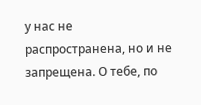у нас не распространена, но и не запрещена. О тебе, по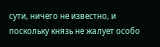сути, ничего не известно, и поскольку князь не жалует особо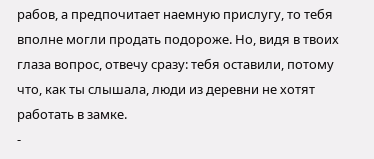рабов, а предпочитает наемную прислугу, то тебя вполне могли продать подороже. Но, видя в твоих глаза вопрос, отвечу сразу: тебя оставили, потому что, как ты слышала, люди из деревни не хотят работать в замке.
-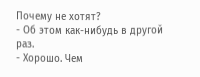Почему не хотят?
- Об этом как-нибудь в другой раз.
- Хорошо. Чем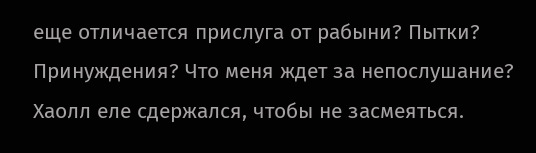еще отличается прислуга от рабыни? Пытки? Принуждения? Что меня ждет за непослушание?
Хаолл еле сдержался, чтобы не засмеяться.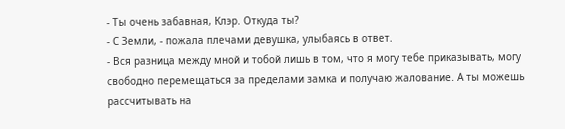- Ты очень забавная, Клэр. Откуда ты?
- С Земли, - пожала плечами девушка, улыбаясь в ответ.
- Вся разница между мной и тобой лишь в том, что я могу тебе приказывать, могу свободно перемещаться за пределами замка и получаю жалование. А ты можешь рассчитывать на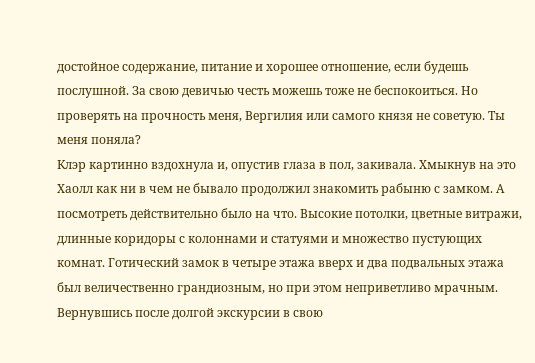достойное содержание, питание и хорошее отношение, если будешь послушной. За свою девичью честь можешь тоже не беспокоиться. Но проверять на прочность меня, Вергилия или самого князя не советую. Ты меня поняла?
Клэр картинно вздохнула и, опустив глаза в пол, закивала. Хмыкнув на это Хаолл как ни в чем не бывало продолжил знакомить рабыню с замком. А посмотреть действительно было на что. Высокие потолки, цветные витражи, длинные коридоры с колоннами и статуями и множество пустующих комнат. Готический замок в четыре этажа вверх и два подвальных этажа был величественно грандиозным, но при этом неприветливо мрачным. Вернувшись после долгой экскурсии в свою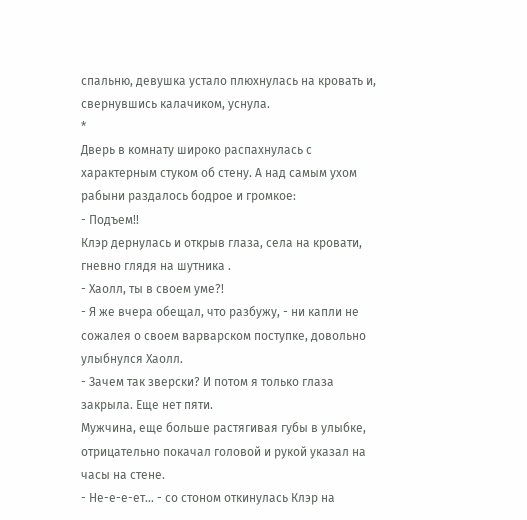спальню, девушка устало плюхнулась на кровать и, свернувшись калачиком, уснула.
*
Дверь в комнату широко распахнулась с характерным стуком об стену. А над самым ухом рабыни раздалось бодрое и громкое:
- Подъем!!
Клэр дернулась и открыв глаза, села на кровати, гневно глядя на шутника .
- Хаолл, ты в своем уме?!
- Я же вчера обещал, что разбужу, - ни капли не сожалея о своем варварском поступке, довольно улыбнулся Хаолл.
- Зачем так зверски? И потом я только глаза закрыла. Еще нет пяти.
Мужчина, еще больше растягивая губы в улыбке, отрицательно покачал головой и рукой указал на часы на стене.
- Не-е-е-ет... - со стоном откинулась Клэр на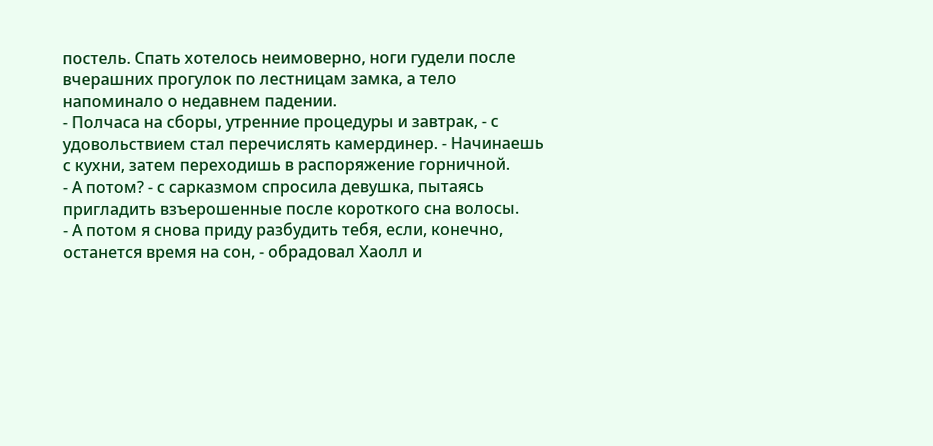постель. Спать хотелось неимоверно, ноги гудели после вчерашних прогулок по лестницам замка, а тело напоминало о недавнем падении.
- Полчаса на сборы, утренние процедуры и завтрак, - с удовольствием стал перечислять камердинер. - Начинаешь с кухни, затем переходишь в распоряжение горничной.
- А потом? - с сарказмом спросила девушка, пытаясь пригладить взъерошенные после короткого сна волосы.
- А потом я снова приду разбудить тебя, если, конечно, останется время на сон, - обрадовал Хаолл и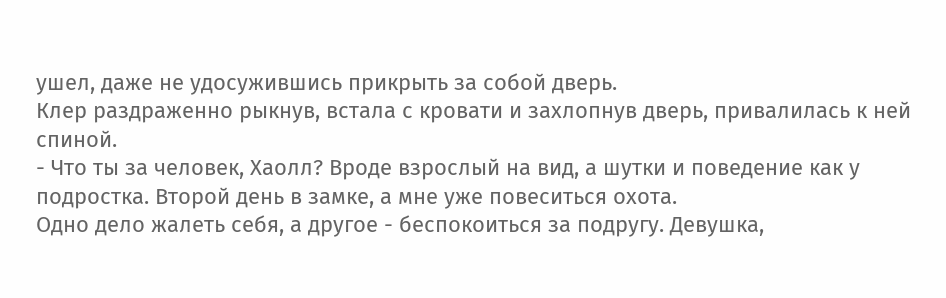ушел, даже не удосужившись прикрыть за собой дверь.
Клер раздраженно рыкнув, встала с кровати и захлопнув дверь, привалилась к ней спиной.
- Что ты за человек, Хаолл? Вроде взрослый на вид, а шутки и поведение как у подростка. Второй день в замке, а мне уже повеситься охота.
Одно дело жалеть себя, а другое - беспокоиться за подругу. Девушка,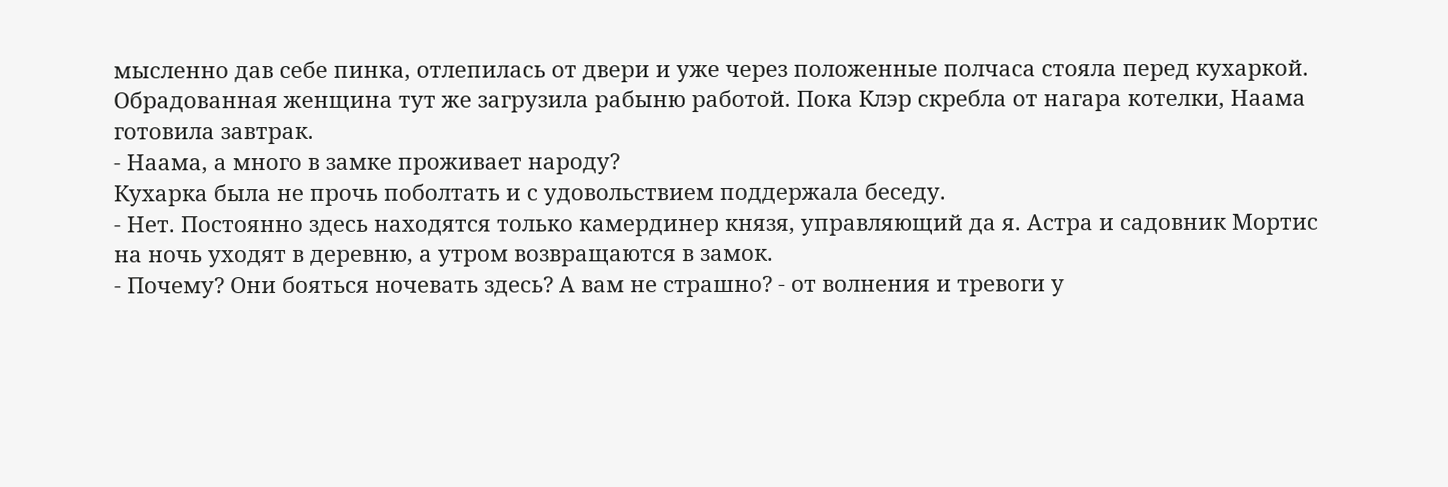мысленно дав себе пинка, отлепилась от двери и уже через положенные полчаса стояла перед кухаркой. Обрадованная женщина тут же загрузила рабыню работой. Пока Клэр скребла от нагара котелки, Наама готовила завтрак.
- Наама, а много в замке проживает народу?
Кухарка была не прочь поболтать и с удовольствием поддержала беседу.
- Нет. Постоянно здесь находятся только камердинер князя, управляющий да я. Астра и садовник Мортис на ночь уходят в деревню, а утром возвращаются в замок.
- Почему? Они бояться ночевать здесь? А вам не страшно? - от волнения и тревоги у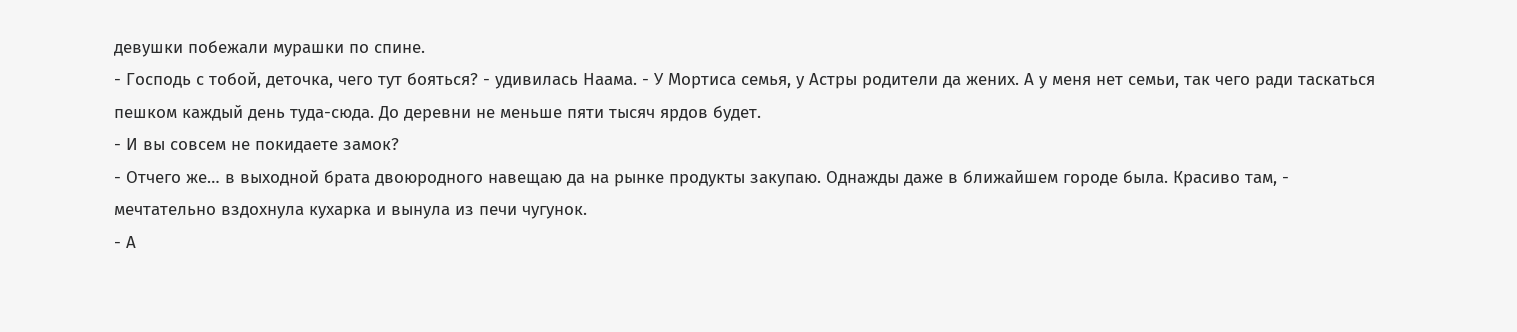девушки побежали мурашки по спине.
- Господь с тобой, деточка, чего тут бояться? - удивилась Наама. - У Мортиса семья, у Астры родители да жених. А у меня нет семьи, так чего ради таскаться пешком каждый день туда-сюда. До деревни не меньше пяти тысяч ярдов будет.
- И вы совсем не покидаете замок?
- Отчего же… в выходной брата двоюродного навещаю да на рынке продукты закупаю. Однажды даже в ближайшем городе была. Красиво там, - мечтательно вздохнула кухарка и вынула из печи чугунок.
- А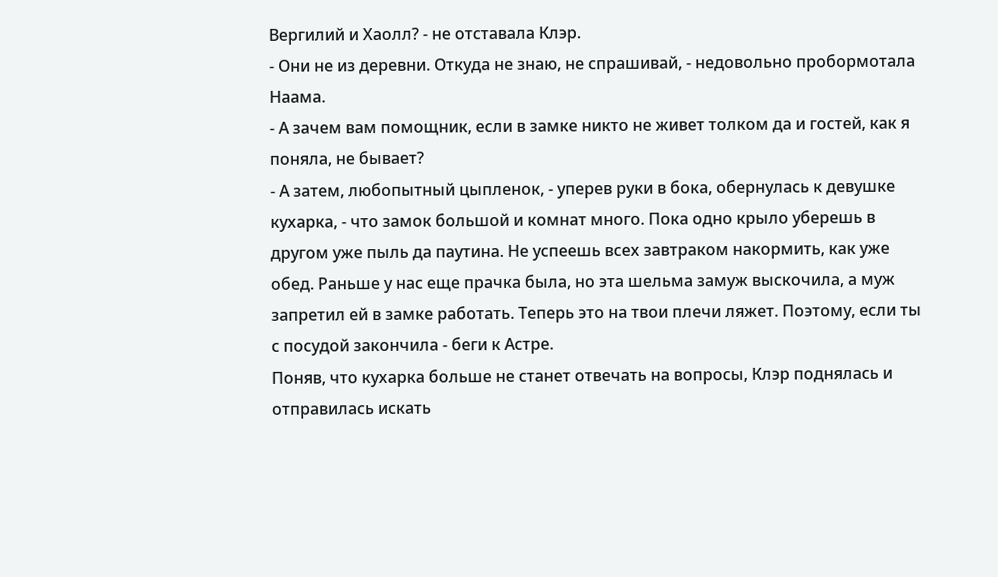Вергилий и Хаолл? - не отставала Клэр.
- Они не из деревни. Откуда не знаю, не спрашивай, - недовольно пробормотала Наама.
- А зачем вам помощник, если в замке никто не живет толком да и гостей, как я поняла, не бывает?
- А затем, любопытный цыпленок, - уперев руки в бока, обернулась к девушке кухарка, - что замок большой и комнат много. Пока одно крыло уберешь в другом уже пыль да паутина. Не успеешь всех завтраком накормить, как уже обед. Раньше у нас еще прачка была, но эта шельма замуж выскочила, а муж запретил ей в замке работать. Теперь это на твои плечи ляжет. Поэтому, если ты с посудой закончила - беги к Астре.
Поняв, что кухарка больше не станет отвечать на вопросы, Клэр поднялась и отправилась искать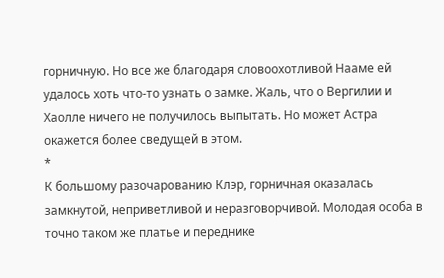горничную. Но все же благодаря словоохотливой Нааме ей удалось хоть что-то узнать о замке. Жаль, что о Вергилии и Хаолле ничего не получилось выпытать. Но может Астра окажется более сведущей в этом.
*
К большому разочарованию Клэр, горничная оказалась замкнутой, неприветливой и неразговорчивой. Молодая особа в точно таком же платье и переднике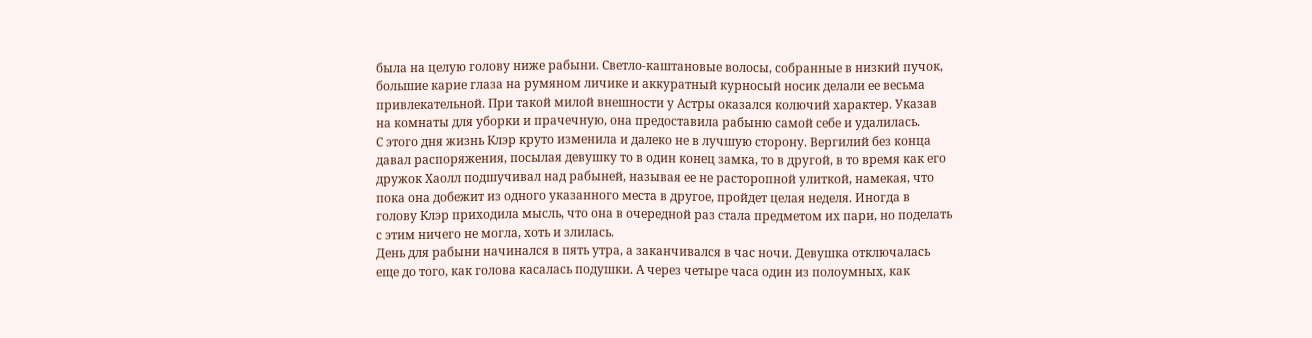была на целую голову ниже рабыни. Светло-каштановые волосы, собранные в низкий пучок, большие карие глаза на румяном личике и аккуратный курносый носик делали ее весьма привлекательной. При такой милой внешности у Астры оказался колючий характер. Указав на комнаты для уборки и прачечную, она предоставила рабыню самой себе и удалилась.
С этого дня жизнь Клэр круто изменила и далеко не в лучшую сторону. Вергилий без конца давал распоряжения, посылая девушку то в один конец замка, то в другой, в то время как его дружок Хаолл подшучивал над рабыней, называя ее не расторопной улиткой, намекая, что пока она добежит из одного указанного места в другое, пройдет целая неделя. Иногда в голову Клэр приходила мысль, что она в очередной раз стала предметом их пари, но поделать с этим ничего не могла, хоть и злилась.
День для рабыни начинался в пять утра, а заканчивался в час ночи. Девушка отключалась еще до того, как голова касалась подушки. А через четыре часа один из полоумных, как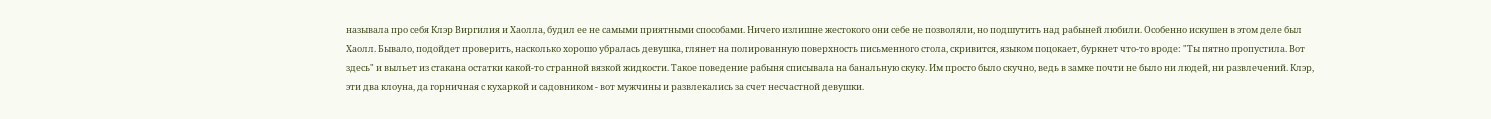называла про себя Клэр Виргилия и Хаолла, будил ее не самыми приятными способами. Ничего излишне жестокого они себе не позволяли, но подшутить над рабыней любили. Особенно искушен в этом деле был Хаолл. Бывало, подойдет проверить, насколько хорошо убралась девушка, глянет на полированную поверхность письменного стола, скривится, языком поцокает, буркнет что-то вроде: "Ты пятно пропустила. Вот здесь" и выльет из стакана остатки какой-то странной вязкой жидкости. Такое поведение рабыня списывала на банальную скуку. Им просто было скучно, ведь в замке почти не было ни людей, ни развлечений. Клэр, эти два клоуна, да горничная с кухаркой и садовником - вот мужчины и развлекались за счет несчастной девушки.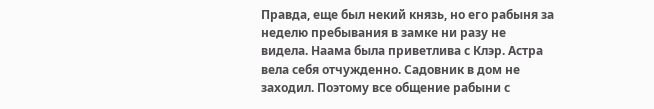Правда, еще был некий князь, но его рабыня за неделю пребывания в замке ни разу не видела. Наама была приветлива с Клэр. Астра вела себя отчужденно. Садовник в дом не заходил. Поэтому все общение рабыни с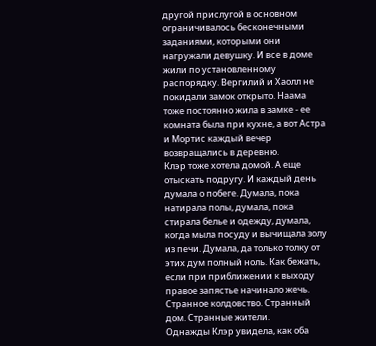другой прислугой в основном ограничивалось бесконечными заданиями, которыми они нагружали девушку. И все в доме жили по установленному распорядку. Вергилий и Хаолл не покидали замок открыто. Наама тоже постоянно жила в замке - ее комната была при кухне, а вот Астра и Мортис каждый вечер возвращались в деревню.
Клэр тоже хотела домой. А еще отыскать подругу. И каждый день думала о побеге. Думала, пока натирала полы, думала, пока стирала белье и одежду, думала, когда мыла посуду и вычищала золу из печи. Думала, да только толку от этих дум полный ноль. Как бежать, если при приближении к выходу правое запястье начинало жечь. Странное колдовство. Странный дом. Странные жители.
Однажды Клэр увидела, как оба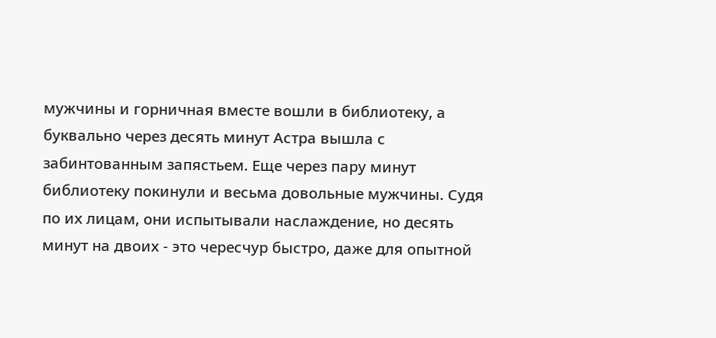мужчины и горничная вместе вошли в библиотеку, а буквально через десять минут Астра вышла с забинтованным запястьем. Еще через пару минут библиотеку покинули и весьма довольные мужчины. Судя по их лицам, они испытывали наслаждение, но десять минут на двоих - это чересчур быстро, даже для опытной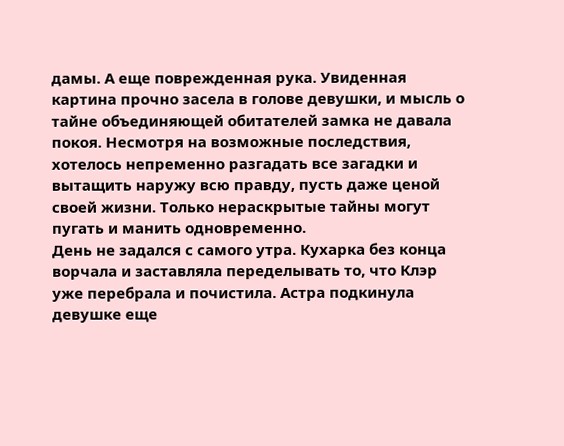дамы. А еще поврежденная рука. Увиденная картина прочно засела в голове девушки, и мысль о тайне объединяющей обитателей замка не давала покоя. Несмотря на возможные последствия, хотелось непременно разгадать все загадки и вытащить наружу всю правду, пусть даже ценой своей жизни. Только нераскрытые тайны могут пугать и манить одновременно.
День не задался с самого утра. Кухарка без конца ворчала и заставляла переделывать то, что Клэр уже перебрала и почистила. Астра подкинула девушке еще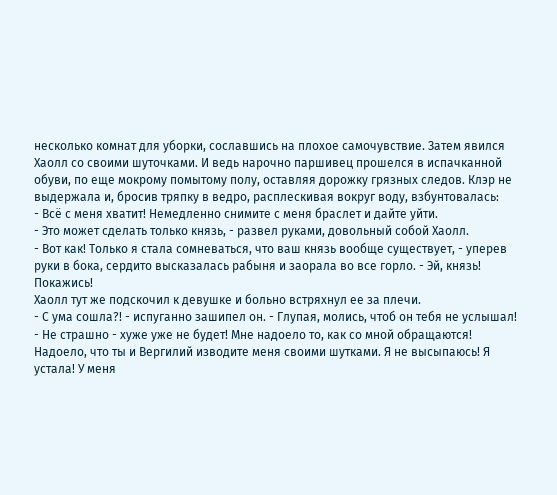несколько комнат для уборки, сославшись на плохое самочувствие. Затем явился Хаолл со своими шуточками. И ведь нарочно паршивец прошелся в испачканной обуви, по еще мокрому помытому полу, оставляя дорожку грязных следов. Клэр не выдержала и, бросив тряпку в ведро, расплескивая вокруг воду, взбунтовалась:
- Всё с меня хватит! Немедленно снимите с меня браслет и дайте уйти.
- Это может сделать только князь, - развел руками, довольный собой Хаолл.
- Вот как! Только я стала сомневаться, что ваш князь вообще существует, - уперев руки в бока, сердито высказалась рабыня и заорала во все горло. - Эй, князь! Покажись!
Хаолл тут же подскочил к девушке и больно встряхнул ее за плечи.
- С ума сошла?! - испуганно зашипел он. - Глупая, молись, чтоб он тебя не услышал!
- Не страшно - хуже уже не будет! Мне надоело то, как со мной обращаются! Надоело, что ты и Вергилий изводите меня своими шутками. Я не высыпаюсь! Я устала! У меня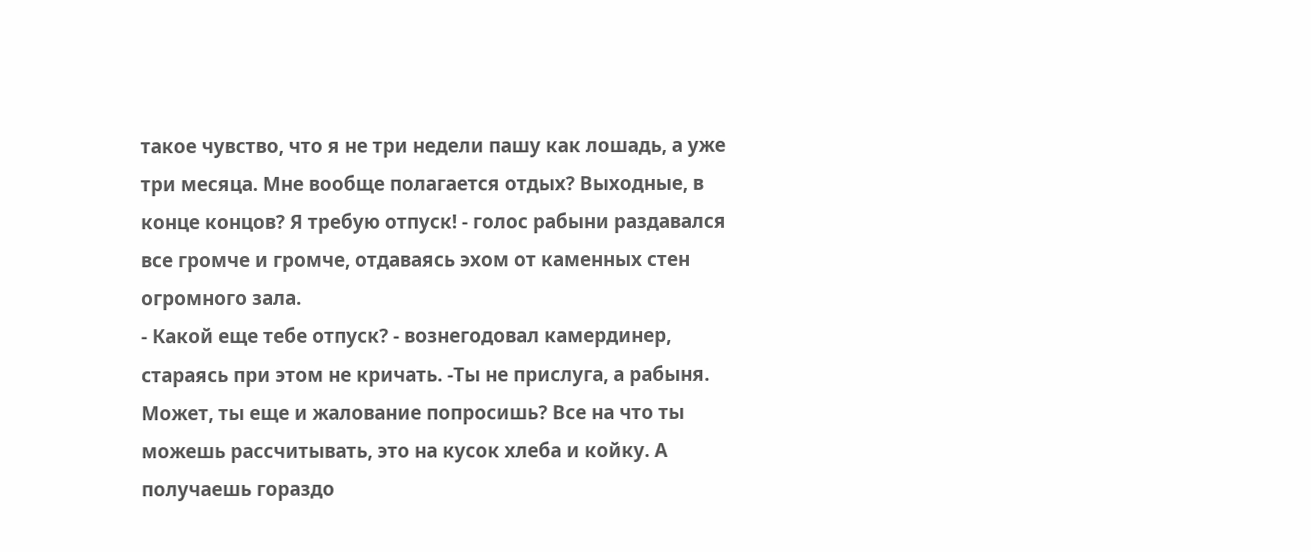такое чувство, что я не три недели пашу как лошадь, а уже три месяца. Мне вообще полагается отдых? Выходные, в конце концов? Я требую отпуск! - голос рабыни раздавался все громче и громче, отдаваясь эхом от каменных стен огромного зала.
- Какой еще тебе отпуск? - вознегодовал камердинер, стараясь при этом не кричать. -Ты не прислуга, а рабыня. Может, ты еще и жалование попросишь? Все на что ты можешь рассчитывать, это на кусок хлеба и койку. А получаешь гораздо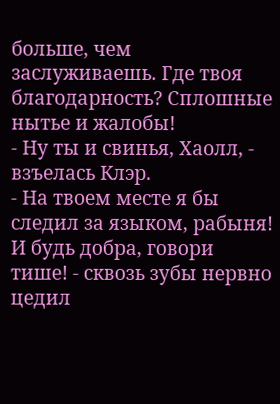больше, чем заслуживаешь. Где твоя благодарность? Сплошные нытье и жалобы!
- Ну ты и свинья, Хаолл, - взъелась Клэр.
- На твоем месте я бы следил за языком, рабыня! И будь добра, говори тише! - сквозь зубы нервно цедил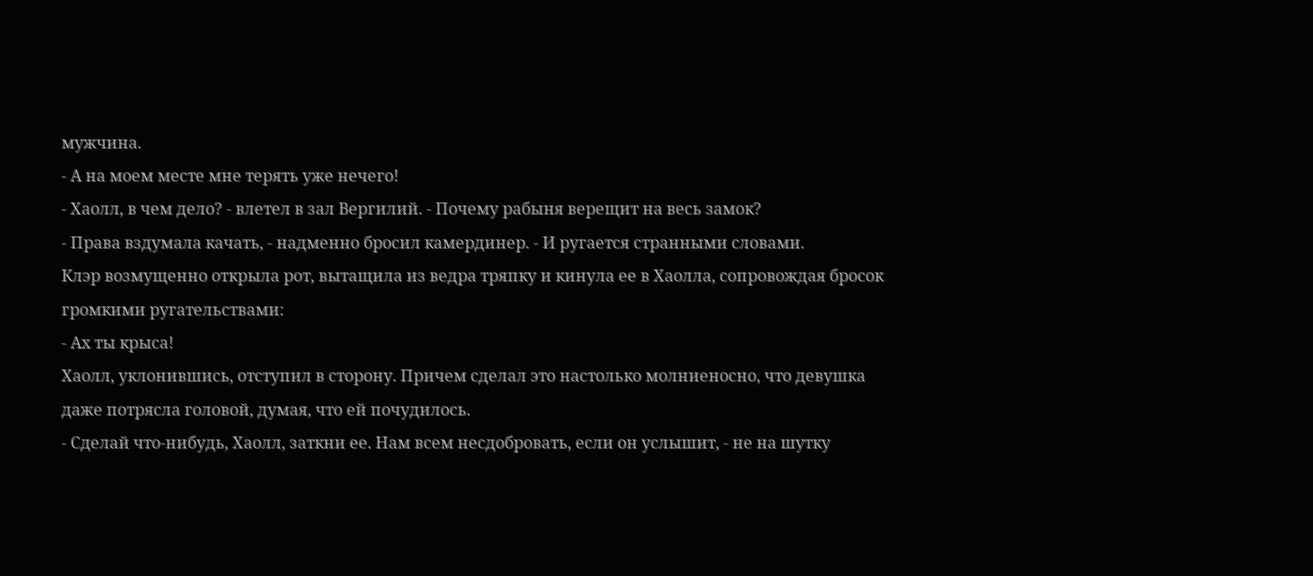мужчина.
- А на моем месте мне терять уже нечего!
- Хаолл, в чем дело? - влетел в зал Вергилий. - Почему рабыня верещит на весь замок?
- Права вздумала качать, - надменно бросил камердинер. - И ругается странными словами.
Клэр возмущенно открыла рот, вытащила из ведра тряпку и кинула ее в Хаолла, сопровождая бросок громкими ругательствами:
- Ах ты крыса!
Хаолл, уклонившись, отступил в сторону. Причем сделал это настолько молниеносно, что девушка даже потрясла головой, думая, что ей почудилось.
- Сделай что-нибудь, Хаолл, заткни ее. Нам всем несдобровать, если он услышит, - не на шутку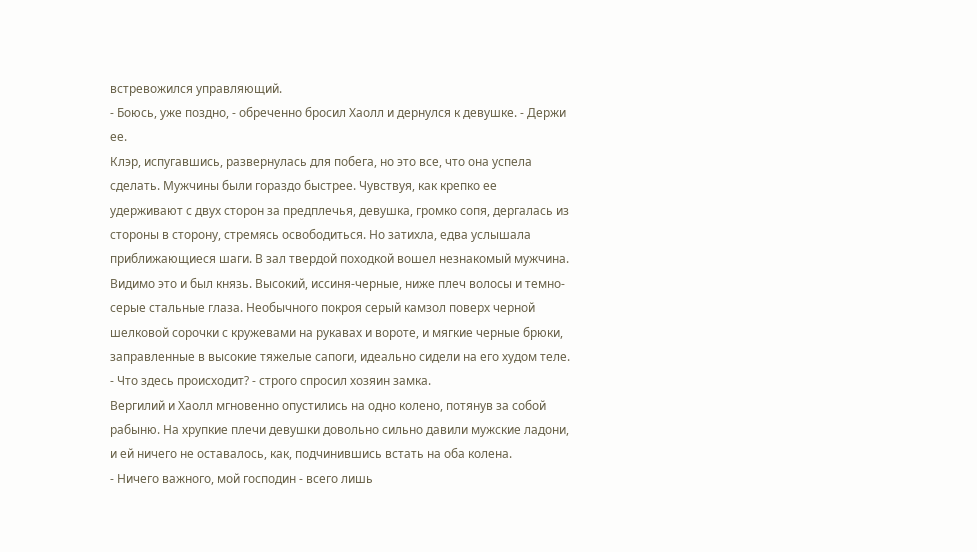встревожился управляющий.
- Боюсь, уже поздно, - обреченно бросил Хаолл и дернулся к девушке. - Держи ее.
Клэр, испугавшись, развернулась для побега, но это все, что она успела сделать. Мужчины были гораздо быстрее. Чувствуя, как крепко ее удерживают с двух сторон за предплечья, девушка, громко сопя, дергалась из стороны в сторону, стремясь освободиться. Но затихла, едва услышала приближающиеся шаги. В зал твердой походкой вошел незнакомый мужчина. Видимо это и был князь. Высокий, иссиня-черные, ниже плеч волосы и темно-серые стальные глаза. Необычного покроя серый камзол поверх черной шелковой сорочки с кружевами на рукавах и вороте, и мягкие черные брюки, заправленные в высокие тяжелые сапоги, идеально сидели на его худом теле.
- Что здесь происходит? - строго спросил хозяин замка.
Вергилий и Хаолл мгновенно опустились на одно колено, потянув за собой рабыню. На хрупкие плечи девушки довольно сильно давили мужские ладони, и ей ничего не оставалось, как, подчинившись встать на оба колена.
- Ничего важного, мой господин - всего лишь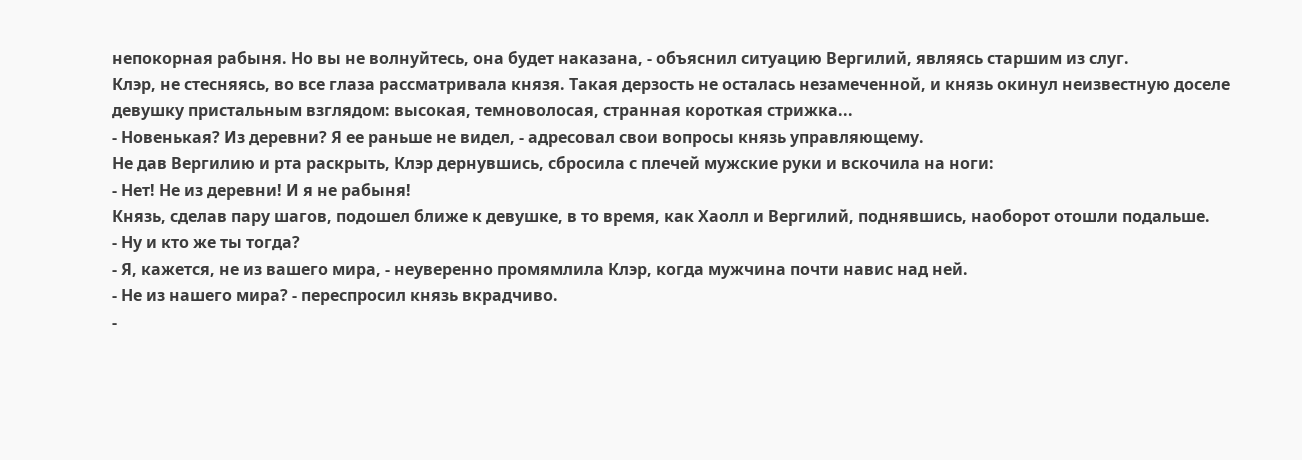непокорная рабыня. Но вы не волнуйтесь, она будет наказана, - объяснил ситуацию Вергилий, являясь старшим из слуг.
Клэр, не стесняясь, во все глаза рассматривала князя. Такая дерзость не осталась незамеченной, и князь окинул неизвестную доселе девушку пристальным взглядом: высокая, темноволосая, странная короткая стрижка...
- Новенькая? Из деревни? Я ее раньше не видел, - адресовал свои вопросы князь управляющему.
Не дав Вергилию и рта раскрыть, Клэр дернувшись, сбросила с плечей мужские руки и вскочила на ноги:
- Нет! Не из деревни! И я не рабыня!
Князь, сделав пару шагов, подошел ближе к девушке, в то время, как Хаолл и Вергилий, поднявшись, наоборот отошли подальше.
- Ну и кто же ты тогда?
- Я, кажется, не из вашего мира, - неуверенно промямлила Клэр, когда мужчина почти навис над ней.
- Не из нашего мира? - переспросил князь вкрадчиво.
-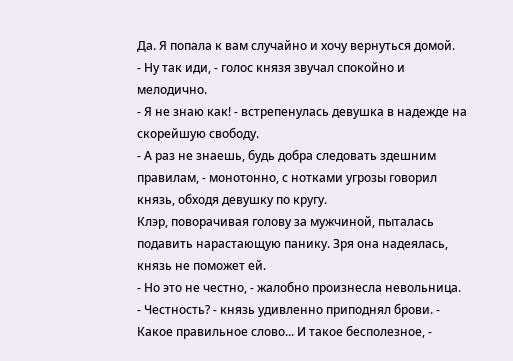Да. Я попала к вам случайно и хочу вернуться домой.
- Ну так иди, - голос князя звучал спокойно и мелодично.
- Я не знаю как! - встрепенулась девушка в надежде на скорейшую свободу.
- А раз не знаешь, будь добра следовать здешним правилам, - монотонно, с нотками угрозы говорил князь, обходя девушку по кругу.
Клэр, поворачивая голову за мужчиной, пыталась подавить нарастающую панику. Зря она надеялась, князь не поможет ей.
- Но это не честно, - жалобно произнесла невольница.
- Честность? - князь удивленно приподнял брови. - Какое правильное слово... И такое бесполезное, -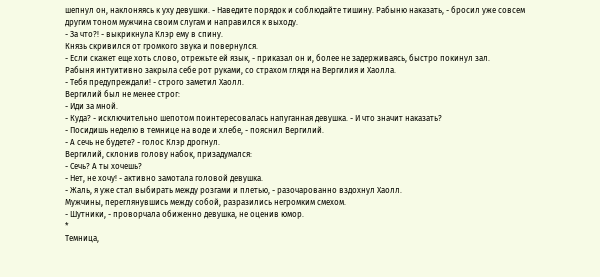шепнул он, наклоняясь к уху девушки. - Наведите порядок и соблюдайте тишину. Рабыню наказать, - бросил уже совсем другим тоном мужчина своим слугам и направился к выходу.
- За что?! - выкрикнула Клэр ему в спину.
Князь скривился от громкого звука и повернулся.
- Если скажет еще хоть слово, отрежьте ей язык, - приказал он и, более не задерживаясь, быстро покинул зал.
Рабыня интуитивно закрыла себе рот руками, со страхом глядя на Вергилия и Хаолла.
- Тебя предупреждали! - строго заметил Хаолл.
Вергилий был не менее строг:
- Иди за мной.
- Куда? - исключительно шепотом поинтересовалась напуганная девушка. - И что значит наказать?
- Посидишь неделю в темнице на воде и хлебе, - пояснил Вергилий.
- А сечь не будете? - голос Клэр дрогнул.
Вергилий, склонив голову набок, призадумался:
- Сечь? А ты хочешь?
- Нет, не хочу! - активно замотала головой девушка.
- Жаль, я уже стал выбирать между розгами и плетью, - разочарованно вздохнул Хаолл.
Мужчины, переглянувшись между собой, разразились негромким смехом.
- Шутники, - проворчала обиженно девушка, не оценив юмор.
*
Темница,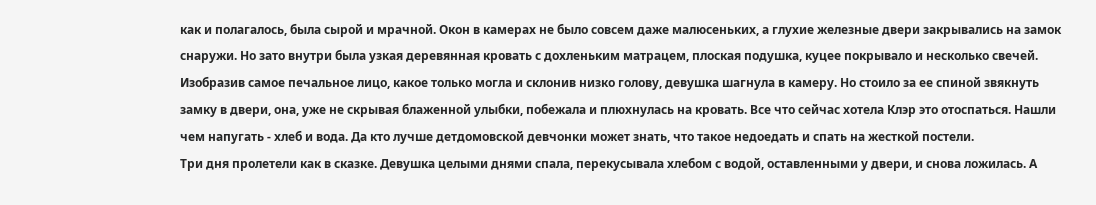как и полагалось, была сырой и мрачной. Окон в камерах не было совсем даже малюсеньких, а глухие железные двери закрывались на замок снаружи. Но зато внутри была узкая деревянная кровать с дохленьким матрацем, плоская подушка, куцее покрывало и несколько свечей. Изобразив самое печальное лицо, какое только могла и склонив низко голову, девушка шагнула в камеру. Но стоило за ее спиной звякнуть замку в двери, она, уже не скрывая блаженной улыбки, побежала и плюхнулась на кровать. Все что сейчас хотела Клэр это отоспаться. Нашли чем напугать - хлеб и вода. Да кто лучше детдомовской девчонки может знать, что такое недоедать и спать на жесткой постели.
Три дня пролетели как в сказке. Девушка целыми днями спала, перекусывала хлебом с водой, оставленными у двери, и снова ложилась. А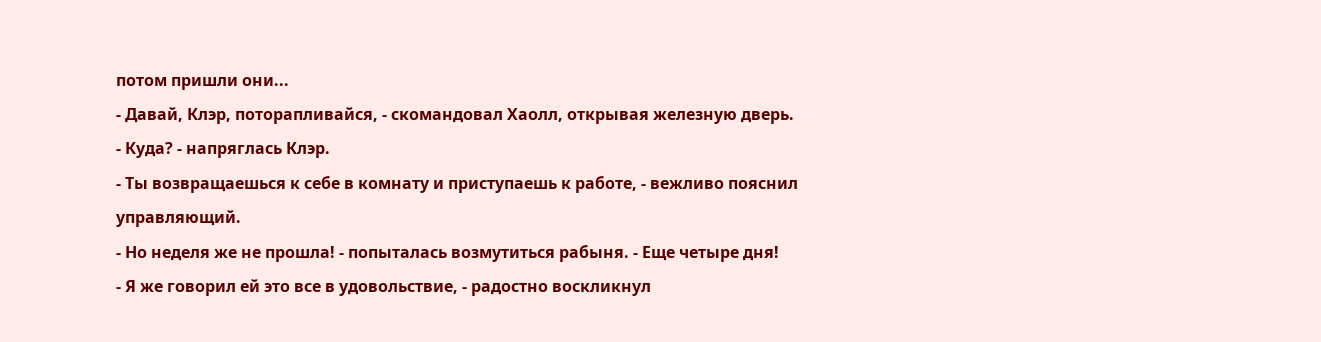потом пришли они...
- Давай, Клэр, поторапливайся, - скомандовал Хаолл, открывая железную дверь.
- Куда? - напряглась Клэр.
- Ты возвращаешься к себе в комнату и приступаешь к работе, - вежливо пояснил управляющий.
- Но неделя же не прошла! - попыталась возмутиться рабыня. - Еще четыре дня!
- Я же говорил ей это все в удовольствие, - радостно воскликнул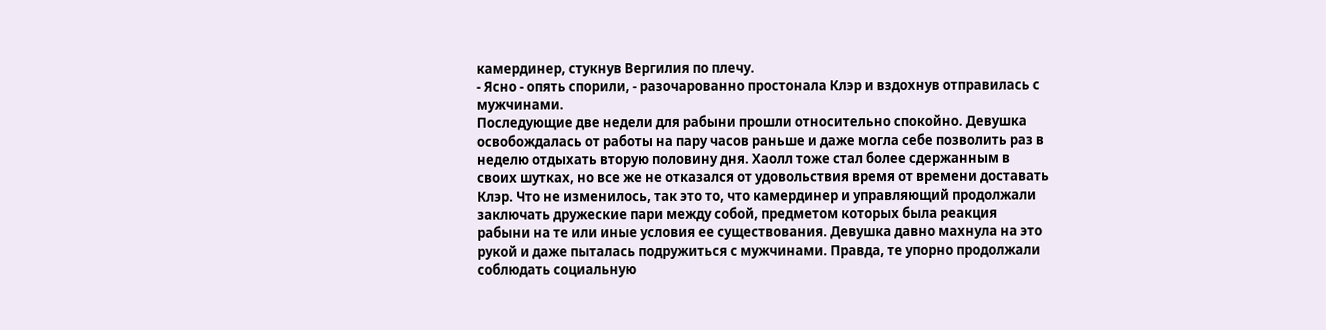камердинер, стукнув Вергилия по плечу.
- Ясно - опять спорили, - разочарованно простонала Клэр и вздохнув отправилась с мужчинами.
Последующие две недели для рабыни прошли относительно спокойно. Девушка освобождалась от работы на пару часов раньше и даже могла себе позволить раз в неделю отдыхать вторую половину дня. Хаолл тоже стал более сдержанным в своих шутках, но все же не отказался от удовольствия время от времени доставать Клэр. Что не изменилось, так это то, что камердинер и управляющий продолжали заключать дружеские пари между собой, предметом которых была реакция рабыни на те или иные условия ее существования. Девушка давно махнула на это рукой и даже пыталась подружиться с мужчинами. Правда, те упорно продолжали соблюдать социальную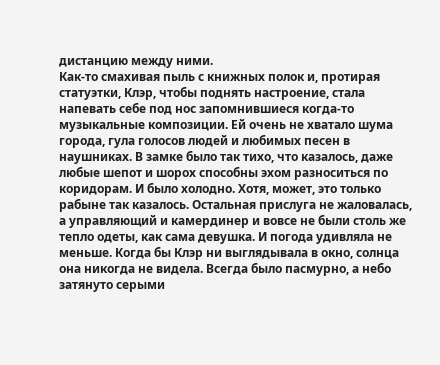дистанцию между ними.
Как-то смахивая пыль с книжных полок и, протирая статуэтки, Клэр, чтобы поднять настроение, стала напевать себе под нос запомнившиеся когда-то музыкальные композиции. Ей очень не хватало шума города, гула голосов людей и любимых песен в наушниках. В замке было так тихо, что казалось, даже любые шепот и шорох способны эхом разноситься по коридорам. И было холодно. Хотя, может, это только рабыне так казалось. Остальная прислуга не жаловалась, а управляющий и камердинер и вовсе не были столь же тепло одеты, как сама девушка. И погода удивляла не меньше. Когда бы Клэр ни выглядывала в окно, солнца она никогда не видела. Всегда было пасмурно, а небо затянуто серыми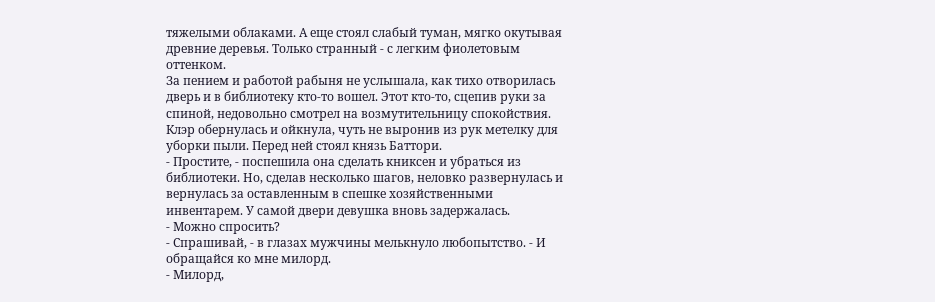тяжелыми облаками. А еще стоял слабый туман, мягко окутывая древние деревья. Только странный - с легким фиолетовым оттенком.
За пением и работой рабыня не услышала, как тихо отворилась дверь и в библиотеку кто-то вошел. Этот кто-то, сцепив руки за спиной, недовольно смотрел на возмутительницу спокойствия. Клэр обернулась и ойкнула, чуть не выронив из рук метелку для уборки пыли. Перед ней стоял князь Баттори.
- Простите, - поспешила она сделать книксен и убраться из библиотеки. Но, сделав несколько шагов, неловко развернулась и вернулась за оставленным в спешке хозяйственными инвентарем. У самой двери девушка вновь задержалась.
- Можно спросить?
- Спрашивай, - в глазах мужчины мелькнуло любопытство. - И обращайся ко мне милорд.
- Милорд,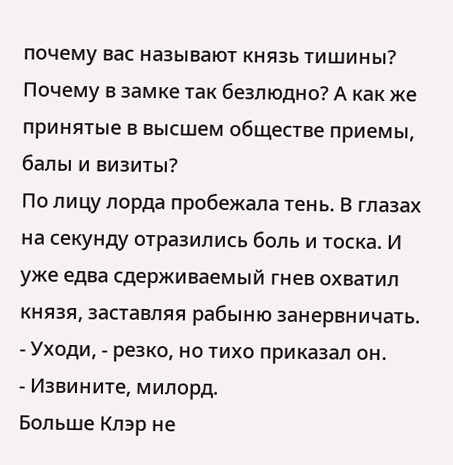почему вас называют князь тишины? Почему в замке так безлюдно? А как же принятые в высшем обществе приемы, балы и визиты?
По лицу лорда пробежала тень. В глазах на секунду отразились боль и тоска. И уже едва сдерживаемый гнев охватил князя, заставляя рабыню занервничать.
- Уходи, - резко, но тихо приказал он.
- Извините, милорд.
Больше Клэр не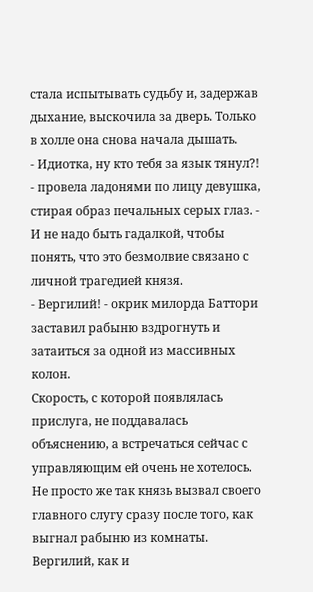стала испытывать судьбу и, задержав дыхание, выскочила за дверь. Только в холле она снова начала дышать.
- Идиотка, ну кто тебя за язык тянул?! - провела ладонями по лицу девушка, стирая образ печальных серых глаз. - И не надо быть гадалкой, чтобы понять, что это безмолвие связано с личной трагедией князя.
- Вергилий! - окрик милорда Баттори заставил рабыню вздрогнуть и затаиться за одной из массивных колон.
Скорость, с которой появлялась прислуга, не поддавалась объяснению, а встречаться сейчас с управляющим ей очень не хотелось. Не просто же так князь вызвал своего главного слугу сразу после того, как выгнал рабыню из комнаты. Вергилий, как и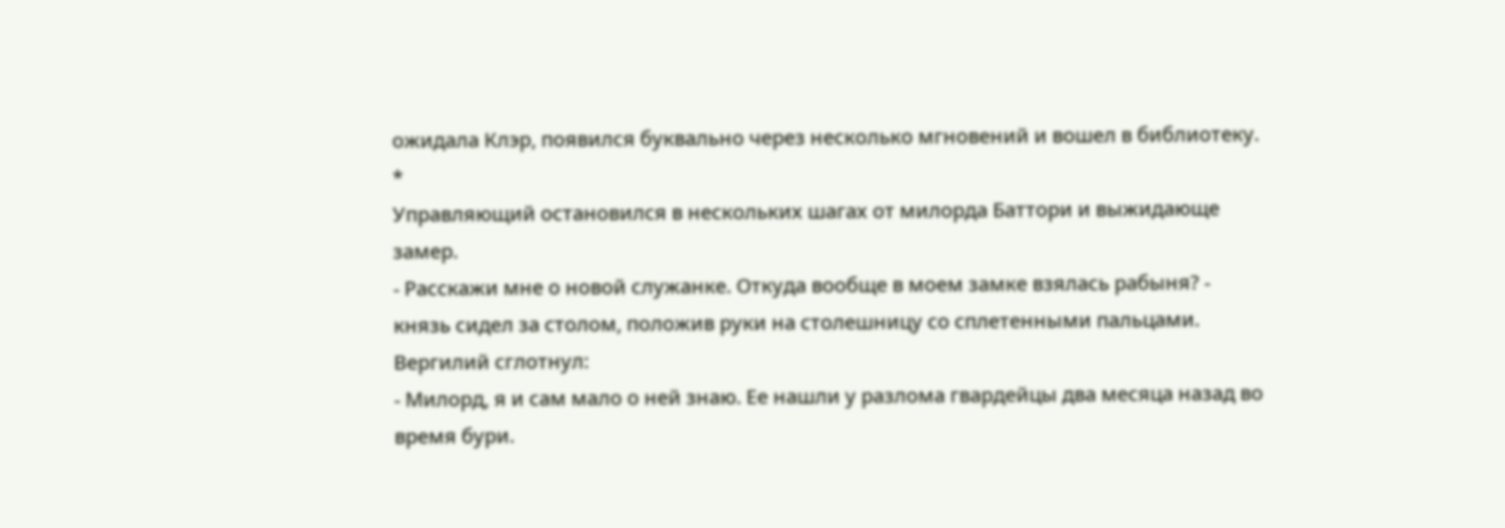ожидала Клэр, появился буквально через несколько мгновений и вошел в библиотеку.
*
Управляющий остановился в нескольких шагах от милорда Баттори и выжидающе замер.
- Расскажи мне о новой служанке. Откуда вообще в моем замке взялась рабыня? - князь сидел за столом, положив руки на столешницу со сплетенными пальцами.
Вергилий сглотнул:
- Милорд, я и сам мало о ней знаю. Ее нашли у разлома гвардейцы два месяца назад во время бури.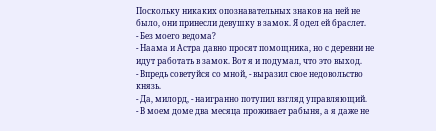Поскольку никаких опознавательных знаков на ней не было, они принесли девушку в замок. Я одел ей браслет.
- Без моего ведома?
- Наама и Астра давно просят помощника, но с деревни не идут работать в замок. Вот я и подумал, что это выход.
- Впредь советуйся со мной, - выразил свое недовольство князь.
- Да, милорд, - наигранно потупил взгляд управляющий.
- В моем доме два месяца проживает рабыня, а я даже не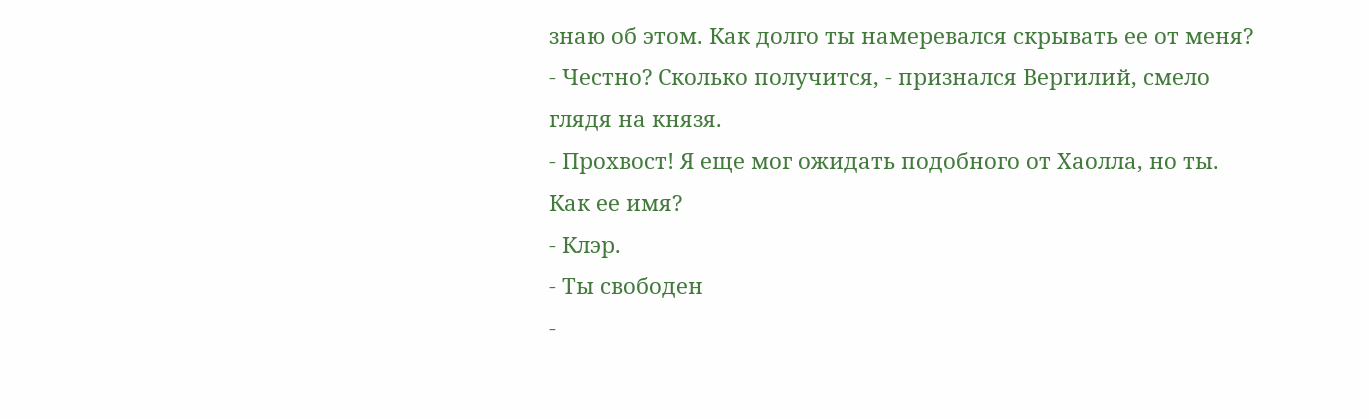знаю об этом. Как долго ты намеревался скрывать ее от меня?
- Честно? Сколько получится, - признался Вергилий, смело глядя на князя.
- Прохвост! Я еще мог ожидать подобного от Хаолла, но ты. Как ее имя?
- Клэр.
- Ты свободен
-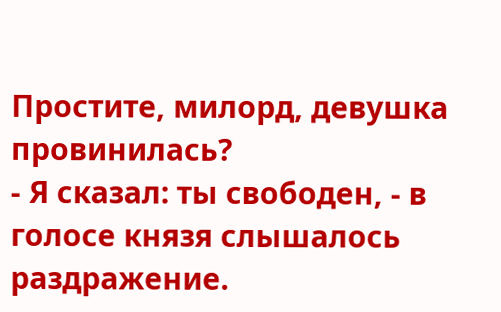Простите, милорд, девушка провинилась?
- Я сказал: ты свободен, - в голосе князя слышалось раздражение.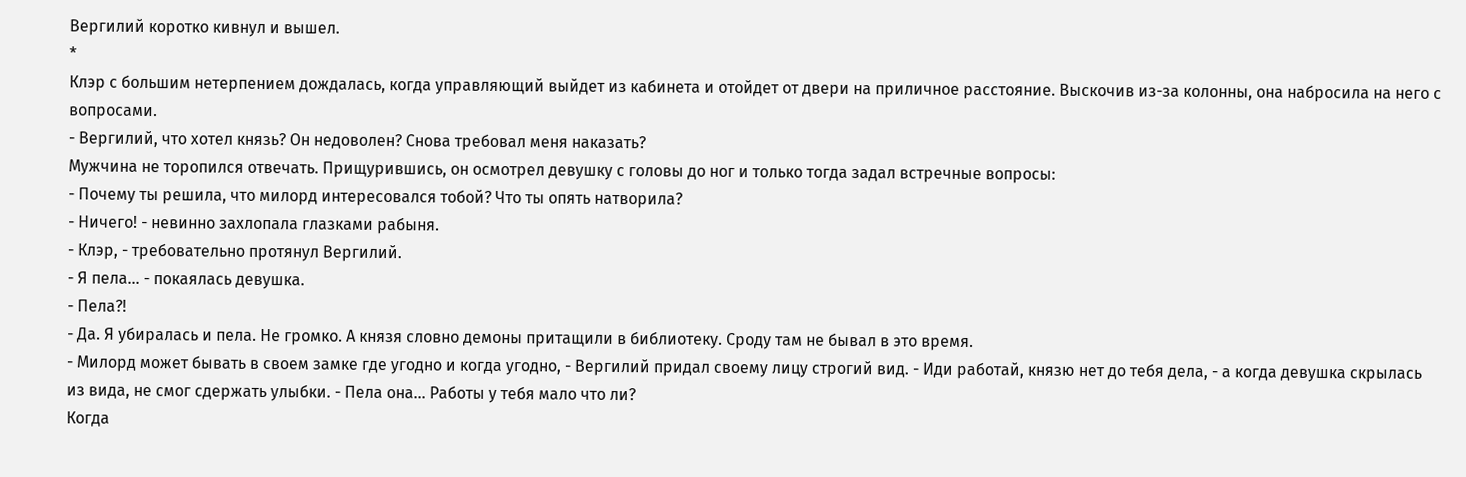Вергилий коротко кивнул и вышел.
*
Клэр с большим нетерпением дождалась, когда управляющий выйдет из кабинета и отойдет от двери на приличное расстояние. Выскочив из-за колонны, она набросила на него с вопросами.
- Вергилий, что хотел князь? Он недоволен? Снова требовал меня наказать?
Мужчина не торопился отвечать. Прищурившись, он осмотрел девушку с головы до ног и только тогда задал встречные вопросы:
- Почему ты решила, что милорд интересовался тобой? Что ты опять натворила?
- Ничего! - невинно захлопала глазками рабыня.
- Клэр, - требовательно протянул Вергилий.
- Я пела... - покаялась девушка.
- Пела?!
- Да. Я убиралась и пела. Не громко. А князя словно демоны притащили в библиотеку. Сроду там не бывал в это время.
- Милорд может бывать в своем замке где угодно и когда угодно, - Вергилий придал своему лицу строгий вид. - Иди работай, князю нет до тебя дела, - а когда девушка скрылась из вида, не смог сдержать улыбки. - Пела она... Работы у тебя мало что ли?
Когда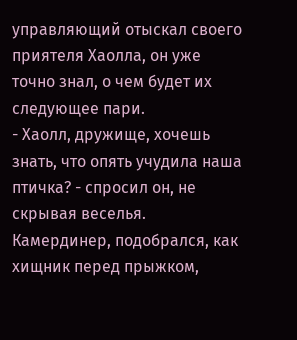управляющий отыскал своего приятеля Хаолла, он уже точно знал, о чем будет их следующее пари.
- Хаолл, дружище, хочешь знать, что опять учудила наша птичка? - спросил он, не скрывая веселья.
Камердинер, подобрался, как хищник перед прыжком,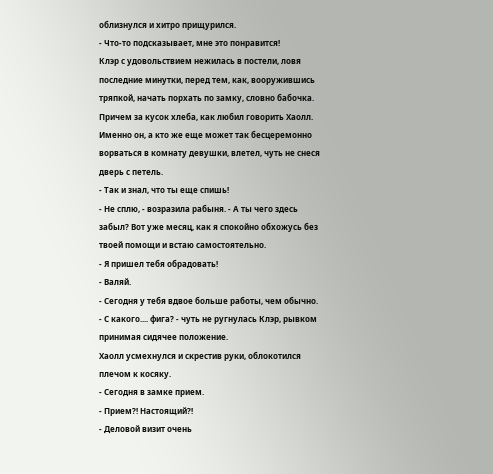облизнулся и хитро прищурился.
- Что-то подсказывает, мне это понравится!
Клэр с удовольствием нежилась в постели, ловя последние минутки, перед тем, как, вооружившись тряпкой, начать порхать по замку, словно бабочка. Причем за кусок хлеба, как любил говорить Хаолл. Именно он, а кто же еще может так бесцеремонно ворваться в комнату девушки, влетел, чуть не снеся дверь с петель.
- Так и знал, что ты еще спишь!
- Не сплю, - возразила рабыня. - А ты чего здесь забыл? Вот уже месяц, как я спокойно обхожусь без твоей помощи и встаю самостоятельно.
- Я пришел тебя обрадовать!
- Валяй.
- Сегодня у тебя вдвое больше работы, чем обычно.
- С какого.... фига? - чуть не ругнулась Клэр, рывком принимая сидячее положение.
Хаолл усмехнулся и скрестив руки, облокотился плечом к косяку.
- Сегодня в замке прием.
- Прием?! Настоящий?!
- Деловой визит очень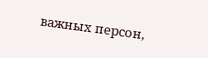важных персон,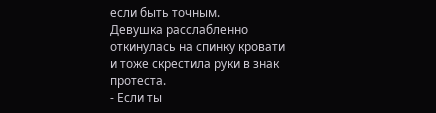если быть точным.
Девушка расслабленно откинулась на спинку кровати и тоже скрестила руки в знак протеста.
- Если ты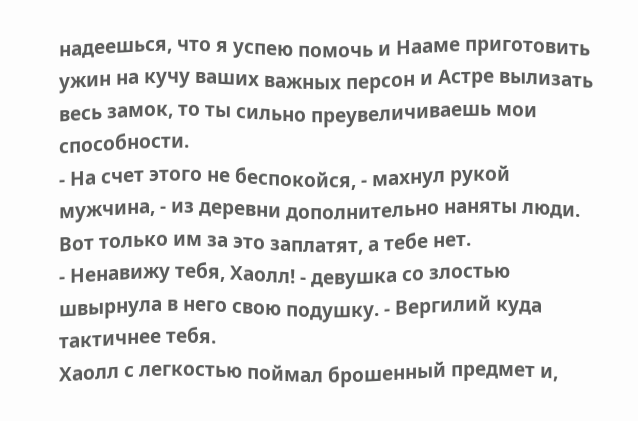надеешься, что я успею помочь и Нааме приготовить ужин на кучу ваших важных персон и Астре вылизать весь замок, то ты сильно преувеличиваешь мои способности.
- На счет этого не беспокойся, - махнул рукой мужчина, - из деревни дополнительно наняты люди. Вот только им за это заплатят, а тебе нет.
- Ненавижу тебя, Хаолл! - девушка со злостью швырнула в него свою подушку. - Вергилий куда тактичнее тебя.
Хаолл с легкостью поймал брошенный предмет и,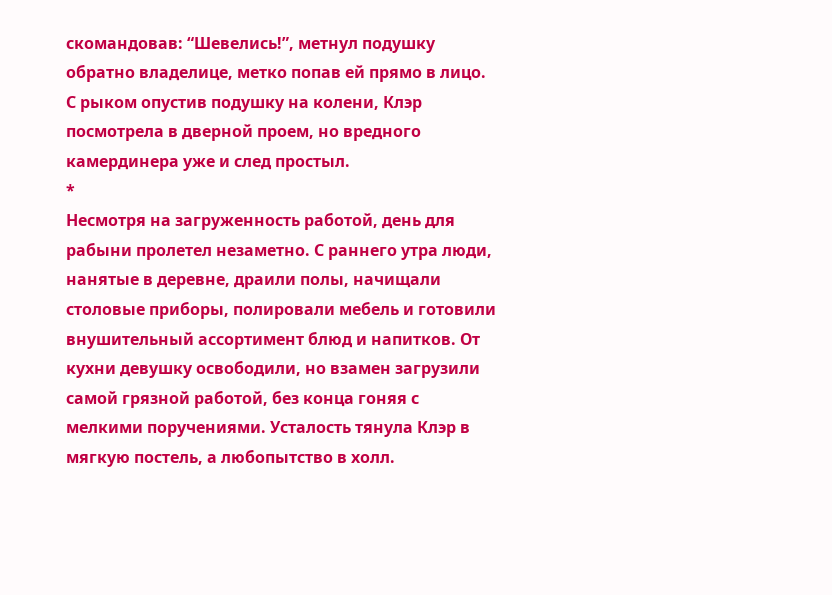скомандовав: “Шевелись!”, метнул подушку обратно владелице, метко попав ей прямо в лицо.
С рыком опустив подушку на колени, Клэр посмотрела в дверной проем, но вредного камердинера уже и след простыл.
*
Несмотря на загруженность работой, день для рабыни пролетел незаметно. С раннего утра люди, нанятые в деревне, драили полы, начищали столовые приборы, полировали мебель и готовили внушительный ассортимент блюд и напитков. От кухни девушку освободили, но взамен загрузили самой грязной работой, без конца гоняя с мелкими поручениями. Усталость тянула Клэр в мягкую постель, а любопытство в холл.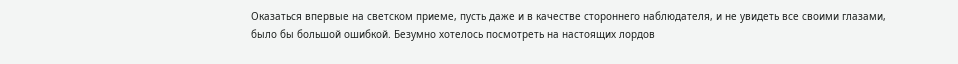Оказаться впервые на светском приеме, пусть даже и в качестве стороннего наблюдателя, и не увидеть все своими глазами, было бы большой ошибкой. Безумно хотелось посмотреть на настоящих лордов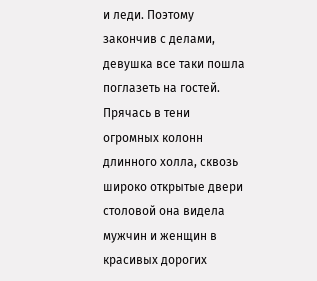и леди. Поэтому закончив с делами, девушка все таки пошла поглазеть на гостей.
Прячась в тени огромных колонн длинного холла, сквозь широко открытые двери столовой она видела мужчин и женщин в красивых дорогих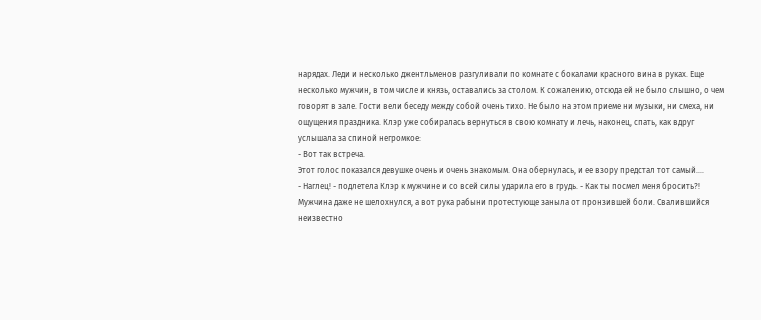нарядах. Леди и несколько джентльменов разгуливали по комнате с бокалами красного вина в руках. Еще несколько мужчин, в том числе и князь, оставались за столом. К сожалению, отсюда ей не было слышно, о чем говорят в зале. Гости вели беседу между собой очень тихо. Не было на этом приеме ни музыки, ни смеха, ни ощущения праздника. Клэр уже собиралась вернуться в свою комнату и лечь, наконец, спать, как вдруг услышала за спиной негромкое:
- Вот так встреча.
Этот голос показался девушке очень и очень знакомым. Она обернулась, и ее взору предстал тот самый....
- Наглец! - подлетела Клэр к мужчине и со всей силы ударила его в грудь. - Как ты посмел меня бросить?!
Мужчина даже не шелохнулся, а вот рука рабыни протестующе заныла от пронзившей боли. Свалившийся неизвестно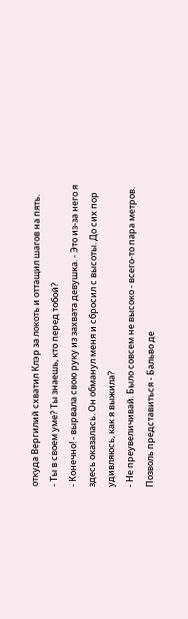откуда Вергилий схватил Клэр за локоть и оттащил шагов на пять.
- Ты в своем уме? Ты знаешь, кто перед тобой?
- Конечно! - вырвала свою руку из захвата девушка. - Это из-за него я здесь оказалась. Он обманул меня и сбросил с высоты. До сих пор удивляюсь, как я выжила?
- Не преувеличивай. Было совсем не высоко - всего-то пара метров. Позволь представиться - Бальво де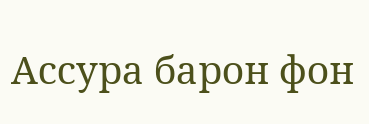Ассура барон фон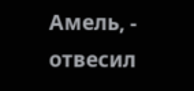Амель, - отвесил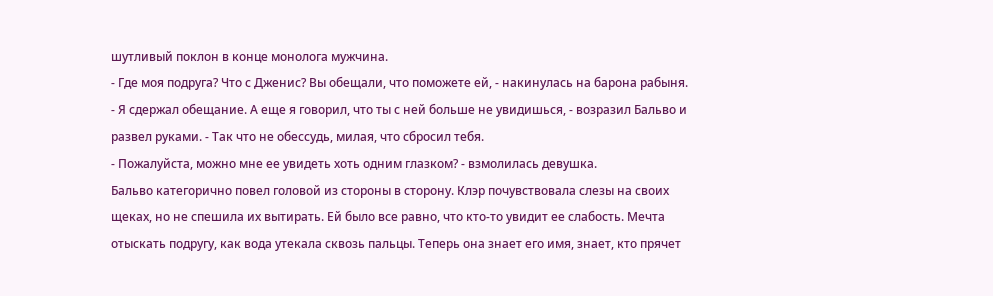шутливый поклон в конце монолога мужчина.
- Где моя подруга? Что с Дженис? Вы обещали, что поможете ей, - накинулась на барона рабыня.
- Я сдержал обещание. А еще я говорил, что ты с ней больше не увидишься, - возразил Бальво и развел руками. - Так что не обессудь, милая, что сбросил тебя.
- Пожалуйста, можно мне ее увидеть хоть одним глазком? - взмолилась девушка.
Бальво категорично повел головой из стороны в сторону. Клэр почувствовала слезы на своих щеках, но не спешила их вытирать. Ей было все равно, что кто-то увидит ее слабость. Мечта отыскать подругу, как вода утекала сквозь пальцы. Теперь она знает его имя, знает, кто прячет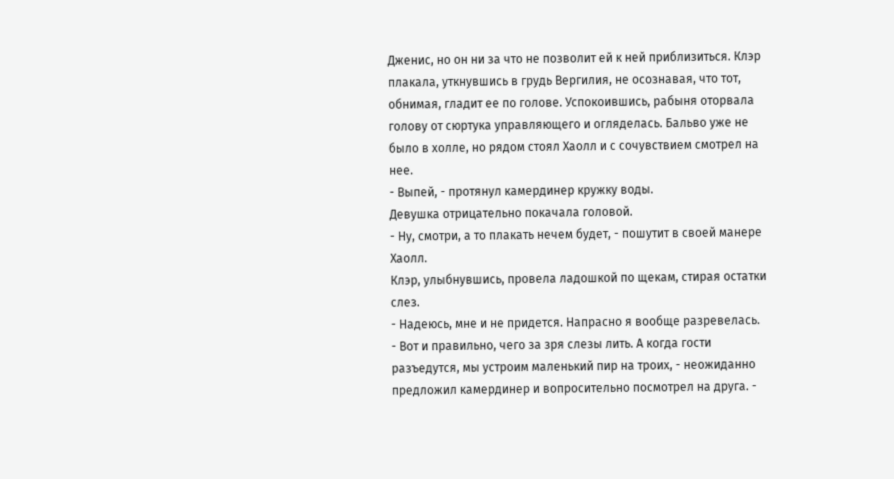Дженис, но он ни за что не позволит ей к ней приблизиться. Клэр плакала, уткнувшись в грудь Вергилия, не осознавая, что тот, обнимая, гладит ее по голове. Успокоившись, рабыня оторвала голову от сюртука управляющего и огляделась. Бальво уже не было в холле, но рядом стоял Хаолл и с сочувствием смотрел на нее.
- Выпей, - протянул камердинер кружку воды.
Девушка отрицательно покачала головой.
- Ну, смотри, а то плакать нечем будет, - пошутит в своей манере Хаолл.
Клэр, улыбнувшись, провела ладошкой по щекам, стирая остатки слез.
- Надеюсь, мне и не придется. Напрасно я вообще разревелась.
- Вот и правильно, чего за зря слезы лить. А когда гости разъедутся, мы устроим маленький пир на троих, - неожиданно предложил камердинер и вопросительно посмотрел на друга. -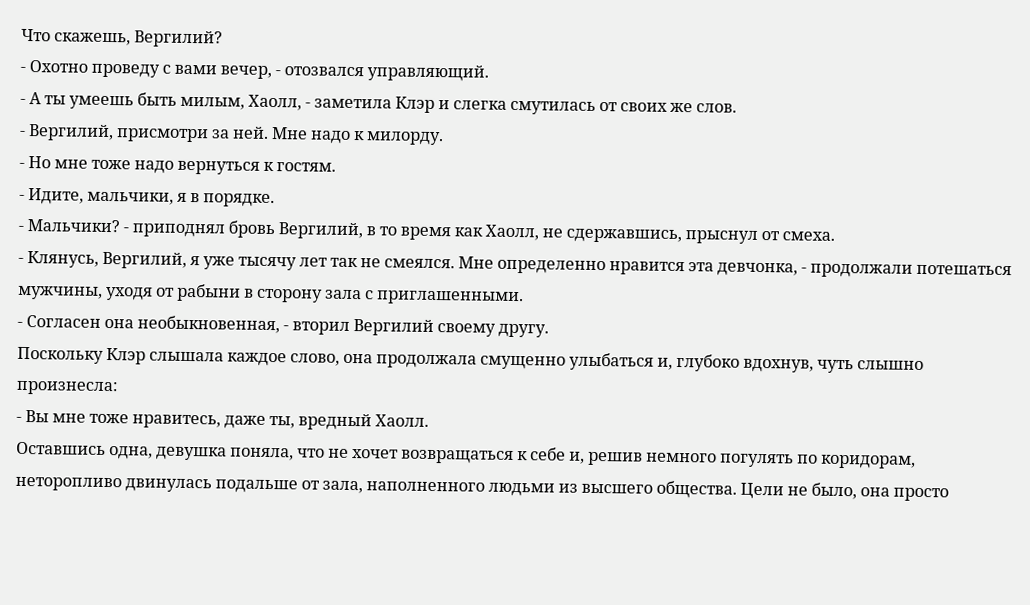Что скажешь, Вергилий?
- Охотно проведу с вами вечер, - отозвался управляющий.
- А ты умеешь быть милым, Хаолл, - заметила Клэр и слегка смутилась от своих же слов.
- Вергилий, присмотри за ней. Мне надо к милорду.
- Но мне тоже надо вернуться к гостям.
- Идите, мальчики, я в порядке.
- Мальчики? - приподнял бровь Вергилий, в то время как Хаолл, не сдержавшись, прыснул от смеха.
- Клянусь, Вергилий, я уже тысячу лет так не смеялся. Мне определенно нравится эта девчонка, - продолжали потешаться мужчины, уходя от рабыни в сторону зала с приглашенными.
- Согласен она необыкновенная, - вторил Вергилий своему другу.
Поскольку Клэр слышала каждое слово, она продолжала смущенно улыбаться и, глубоко вдохнув, чуть слышно произнесла:
- Вы мне тоже нравитесь, даже ты, вредный Хаолл.
Оставшись одна, девушка поняла, что не хочет возвращаться к себе и, решив немного погулять по коридорам, неторопливо двинулась подальше от зала, наполненного людьми из высшего общества. Цели не было, она просто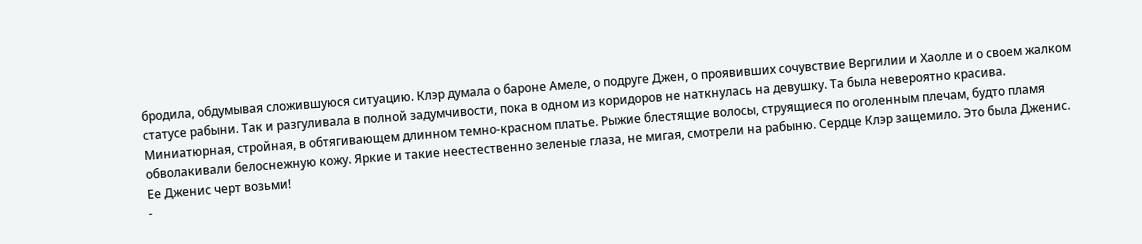бродила, обдумывая сложившуюся ситуацию. Клэр думала о бароне Амеле, о подруге Джен, о проявивших сочувствие Вергилии и Хаолле и о своем жалком статусе рабыни. Так и разгуливала в полной задумчивости, пока в одном из коридоров не наткнулась на девушку. Та была невероятно красива. Миниатюрная, стройная, в обтягивающем длинном темно-красном платье. Рыжие блестящие волосы, струящиеся по оголенным плечам, будто пламя обволакивали белоснежную кожу. Яркие и такие неестественно зеленые глаза, не мигая, смотрели на рабыню. Сердце Клэр защемило. Это была Дженис. Ее Дженис черт возьми!
-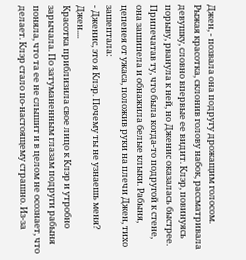Джен, - позвала она подругу дрожащим голосом.
Рыжая красотка, склонив голову набок, рассматривала девушку, словно впервые ее видит. Клэр, повинуясь порыву, рванула к ней, но Дженис оказалась быстрее. Припечатав ту, что была когда-то подругой к стене, она зашипела и обнажила белые клыки. Рабыня, цепенея от ужаса, положив руки на плечи Джен, тихо зашептала:
- Дженис, это я Клэр. Почему ты не узнаешь меня? Джен....
Красотка приблизила свое лицо к Клэр и утробно зарычала. По затуманенным глазам подруги рабыня поняла, что та ее не слышит и в целом не осознает, что делает. Клэр стало по-настоящему страшно. Из-за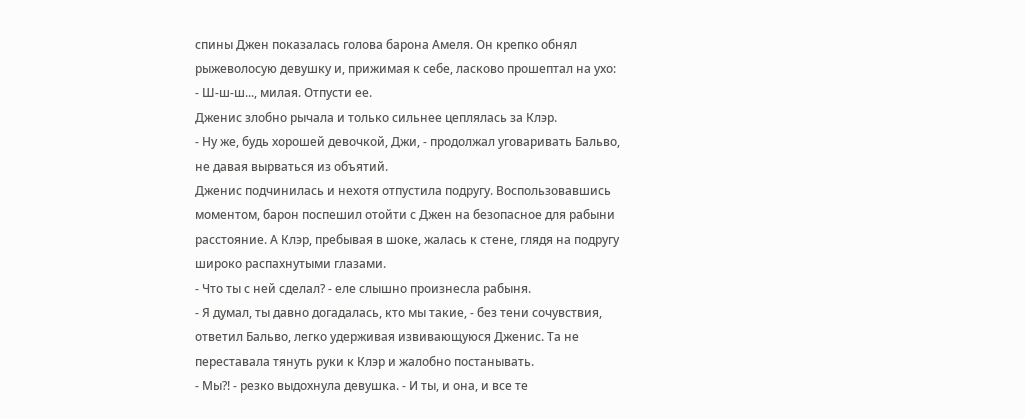спины Джен показалась голова барона Амеля. Он крепко обнял рыжеволосую девушку и, прижимая к себе, ласково прошептал на ухо:
- Ш-ш-ш..., милая. Отпусти ее.
Дженис злобно рычала и только сильнее цеплялась за Клэр.
- Ну же, будь хорошей девочкой, Джи, - продолжал уговаривать Бальво, не давая вырваться из объятий.
Дженис подчинилась и нехотя отпустила подругу. Воспользовавшись моментом, барон поспешил отойти с Джен на безопасное для рабыни расстояние. А Клэр, пребывая в шоке, жалась к стене, глядя на подругу широко распахнутыми глазами.
- Что ты с ней сделал? - еле слышно произнесла рабыня.
- Я думал, ты давно догадалась, кто мы такие, - без тени сочувствия, ответил Бальво, легко удерживая извивающуюся Дженис. Та не переставала тянуть руки к Клэр и жалобно постанывать.
- Мы?! - резко выдохнула девушка. - И ты, и она, и все те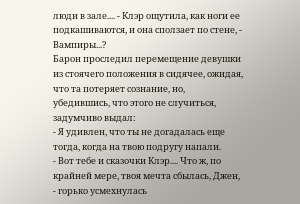люди в зале.... - Клэр ощутила, как ноги ее подкашиваются, и она сползает по стене, - Вампиры...?
Барон проследил перемещение девушки из стоячего положения в сидячее, ожидая, что та потеряет сознание, но, убедившись, что этого не случиться, задумчиво выдал:
- Я удивлен, что ты не догадалась еще тогда, когда на твою подругу напали.
- Вот тебе и сказочки Клэр.... Что ж, по крайней мере, твоя мечта сбылась, Джен, - горько усмехнулась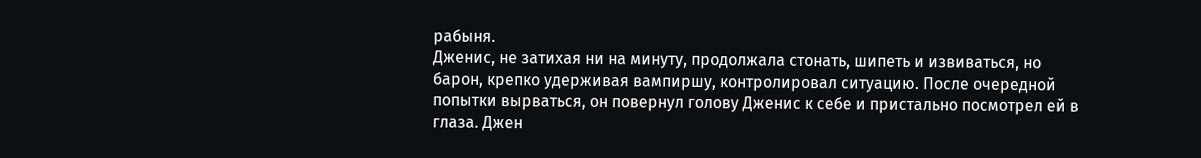рабыня.
Дженис, не затихая ни на минуту, продолжала стонать, шипеть и извиваться, но барон, крепко удерживая вампиршу, контролировал ситуацию. После очередной попытки вырваться, он повернул голову Дженис к себе и пристально посмотрел ей в глаза. Джен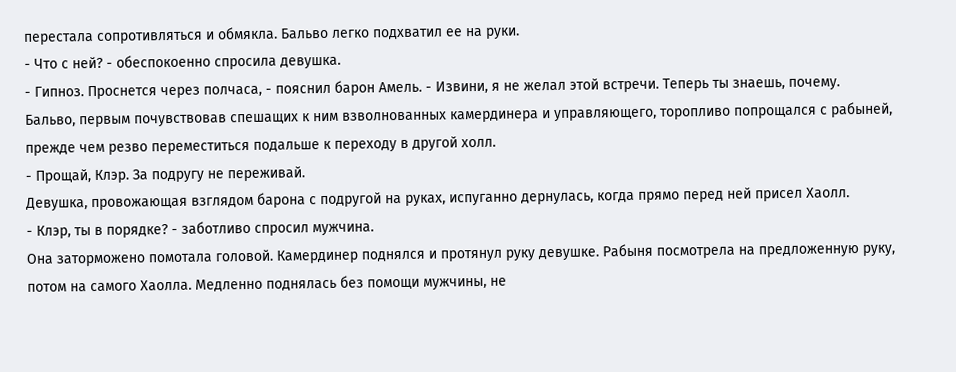перестала сопротивляться и обмякла. Бальво легко подхватил ее на руки.
- Что с ней? - обеспокоенно спросила девушка.
- Гипноз. Проснется через полчаса, - пояснил барон Амель. - Извини, я не желал этой встречи. Теперь ты знаешь, почему.
Бальво, первым почувствовав спешащих к ним взволнованных камердинера и управляющего, торопливо попрощался с рабыней, прежде чем резво переместиться подальше к переходу в другой холл.
- Прощай, Клэр. За подругу не переживай.
Девушка, провожающая взглядом барона с подругой на руках, испуганно дернулась, когда прямо перед ней присел Хаолл.
- Клэр, ты в порядке? - заботливо спросил мужчина.
Она заторможено помотала головой. Камердинер поднялся и протянул руку девушке. Рабыня посмотрела на предложенную руку, потом на самого Хаолла. Медленно поднялась без помощи мужчины, не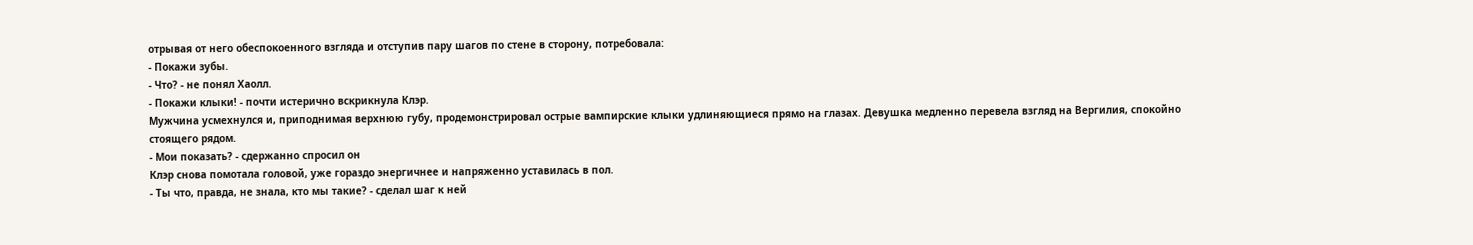отрывая от него обеспокоенного взгляда и отступив пару шагов по стене в сторону, потребовала:
- Покажи зубы.
- Что? - не понял Хаолл.
- Покажи клыки! - почти истерично вскрикнула Клэр.
Мужчина усмехнулся и, приподнимая верхнюю губу, продемонстрировал острые вампирские клыки удлиняющиеся прямо на глазах. Девушка медленно перевела взгляд на Вергилия, спокойно стоящего рядом.
- Мои показать? - сдержанно спросил он
Клэр снова помотала головой, уже гораздо энергичнее и напряженно уставилась в пол.
- Ты что, правда, не знала, кто мы такие? - сделал шаг к ней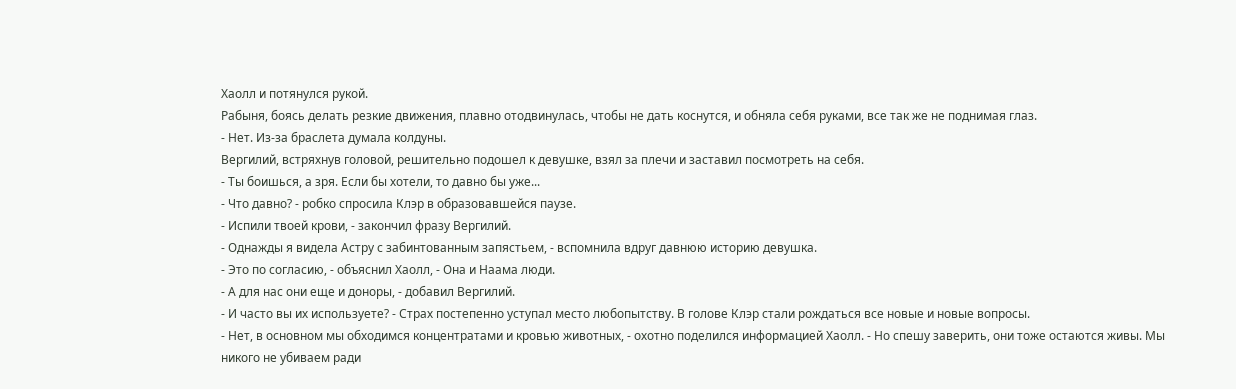Хаолл и потянулся рукой.
Рабыня, боясь делать резкие движения, плавно отодвинулась, чтобы не дать коснутся, и обняла себя руками, все так же не поднимая глаз.
- Нет. Из-за браслета думала колдуны.
Вергилий, встряхнув головой, решительно подошел к девушке, взял за плечи и заставил посмотреть на себя.
- Ты боишься, а зря. Если бы хотели, то давно бы уже...
- Что давно? - робко спросила Клэр в образовавшейся паузе.
- Испили твоей крови, - закончил фразу Вергилий.
- Однажды я видела Астру с забинтованным запястьем, - вспомнила вдруг давнюю историю девушка.
- Это по согласию, - объяснил Хаолл, - Она и Наама люди.
- А для нас они еще и доноры, - добавил Вергилий.
- И часто вы их используете? - Страх постепенно уступал место любопытству. В голове Клэр стали рождаться все новые и новые вопросы.
- Нет, в основном мы обходимся концентратами и кровью животных, - охотно поделился информацией Хаолл. - Но спешу заверить, они тоже остаются живы. Мы никого не убиваем ради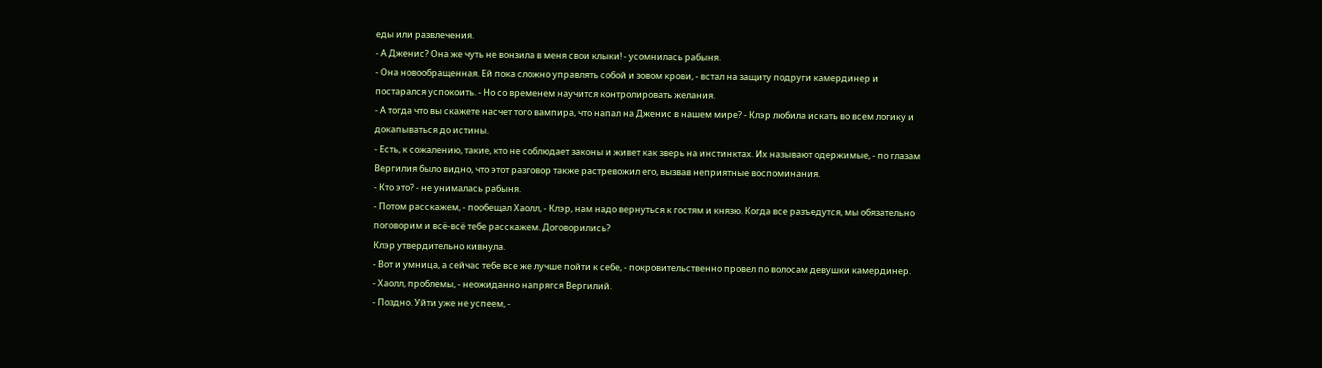еды или развлечения.
- А Дженис? Она же чуть не вонзила в меня свои клыки! - усомнилась рабыня.
- Она новообращенная. Ей пока сложно управлять собой и зовом крови, - встал на защиту подруги камердинер и постарался успокоить. - Но со временем научится контролировать желания.
- А тогда что вы скажете насчет того вампира, что напал на Дженис в нашем мире? - Клэр любила искать во всем логику и докапываться до истины.
- Есть, к сожалению, такие, кто не соблюдает законы и живет как зверь на инстинктах. Их называют одержимые, - по глазам Вергилия было видно, что этот разговор также растревожил его, вызвав неприятные воспоминания.
- Кто это? - не унималась рабыня.
- Потом расскажем, - пообещал Хаолл, - Клэр, нам надо вернуться к гостям и князю. Когда все разъедутся, мы обязательно поговорим и всё-всё тебе расскажем. Договорились?
Клэр утвердительно кивнула.
- Вот и умница, а сейчас тебе все же лучше пойти к себе, - покровительственно провел по волосам девушки камердинер.
- Хаолл, проблемы, - неожиданно напрягся Вергилий.
- Поздно. Уйти уже не успеем, -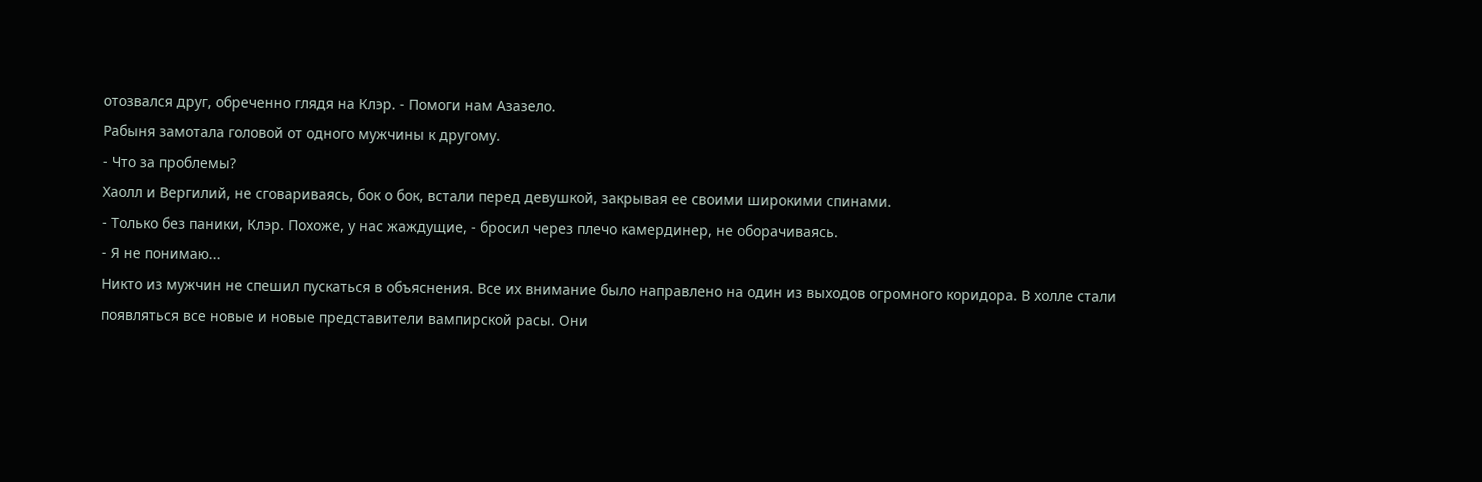отозвался друг, обреченно глядя на Клэр. - Помоги нам Азазело.
Рабыня замотала головой от одного мужчины к другому.
- Что за проблемы?
Хаолл и Вергилий, не сговариваясь, бок о бок, встали перед девушкой, закрывая ее своими широкими спинами.
- Только без паники, Клэр. Похоже, у нас жаждущие, - бросил через плечо камердинер, не оборачиваясь.
- Я не понимаю...
Никто из мужчин не спешил пускаться в объяснения. Все их внимание было направлено на один из выходов огромного коридора. В холле стали появляться все новые и новые представители вампирской расы. Они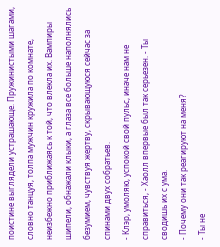поистине выглядели устрашающе. Пружинистыми шагами, словно танцуя, толпа мужчин кружила по комнате, неизбежно приближаясь к той, что влекла их. Вампиры шипели, обнажали клыки, а глаза все больше наполнялись безумием, чувствуя жертву, скрывающуюся сейчас за спинами двух собратьев.
- Клэр, умоляю, успокой свой пульс, иначе нам не справиться, - Хаолл впервые был так серьезен. - Ты сводишь их с ума.
- Почему они так реагируют на меня?
- Ты не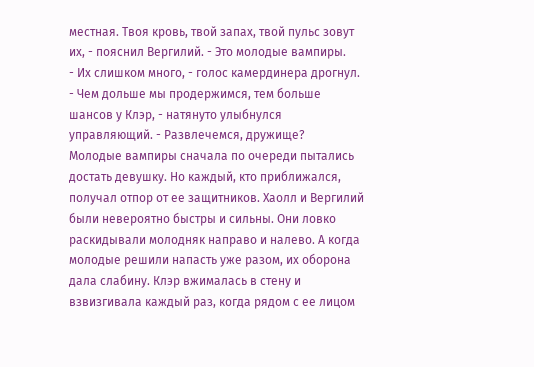местная. Твоя кровь, твой запах, твой пульс зовут их, - пояснил Вергилий. - Это молодые вампиры.
- Их слишком много, - голос камердинера дрогнул.
- Чем дольше мы продержимся, тем больше шансов у Клэр, - натянуто улыбнулся управляющий. - Развлечемся, дружище?
Молодые вампиры сначала по очереди пытались достать девушку. Но каждый, кто приближался, получал отпор от ее защитников. Хаолл и Вергилий были невероятно быстры и сильны. Они ловко раскидывали молодняк направо и налево. А когда молодые решили напасть уже разом, их оборона дала слабину. Клэр вжималась в стену и взвизгивала каждый раз, когда рядом с ее лицом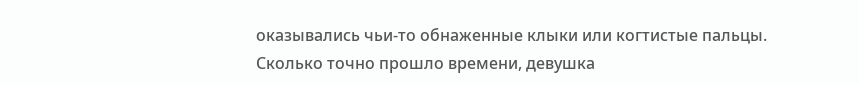оказывались чьи-то обнаженные клыки или когтистые пальцы.
Сколько точно прошло времени, девушка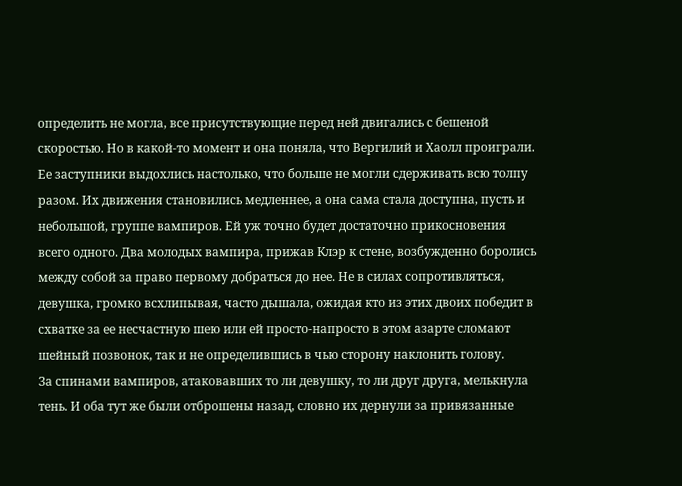определить не могла, все присутствующие перед ней двигались с бешеной скоростью. Но в какой-то момент и она поняла, что Вергилий и Хаолл проиграли. Ее заступники выдохлись настолько, что больше не могли сдерживать всю толпу разом. Их движения становились медленнее, а она сама стала доступна, пусть и небольшой, группе вампиров. Ей уж точно будет достаточно прикосновения всего одного. Два молодых вампира, прижав Клэр к стене, возбужденно боролись между собой за право первому добраться до нее. Не в силах сопротивляться, девушка, громко всхлипывая, часто дышала, ожидая кто из этих двоих победит в схватке за ее несчастную шею или ей просто-напросто в этом азарте сломают шейный позвонок, так и не определившись в чью сторону наклонить голову.
За спинами вампиров, атаковавших то ли девушку, то ли друг друга, мелькнула тень. И оба тут же были отброшены назад, словно их дернули за привязанные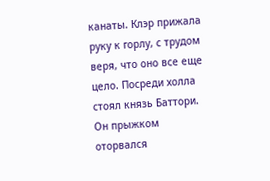канаты. Клэр прижала руку к горлу, с трудом веря, что оно все еще цело. Посреди холла стоял князь Баттори. Он прыжком оторвался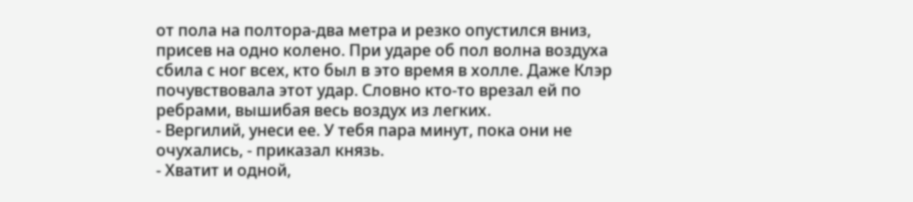от пола на полтора-два метра и резко опустился вниз, присев на одно колено. При ударе об пол волна воздуха сбила с ног всех, кто был в это время в холле. Даже Клэр почувствовала этот удар. Словно кто-то врезал ей по ребрами, вышибая весь воздух из легких.
- Вергилий, унеси ее. У тебя пара минут, пока они не очухались, - приказал князь.
- Хватит и одной,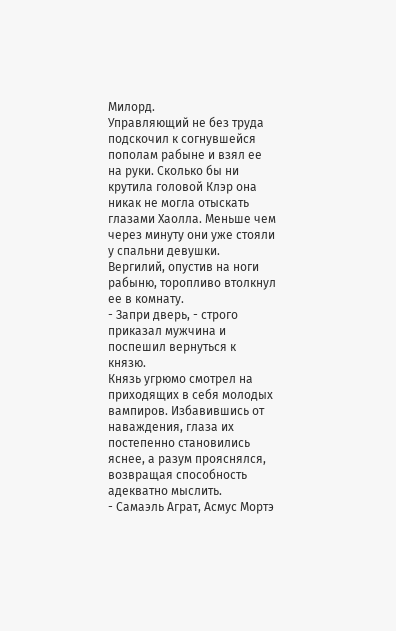Милорд.
Управляющий не без труда подскочил к согнувшейся пополам рабыне и взял ее на руки. Сколько бы ни крутила головой Клэр она никак не могла отыскать глазами Хаолла. Меньше чем через минуту они уже стояли у спальни девушки. Вергилий, опустив на ноги рабыню, торопливо втолкнул ее в комнату.
- Запри дверь, - строго приказал мужчина и поспешил вернуться к князю.
Князь угрюмо смотрел на приходящих в себя молодых вампиров. Избавившись от наваждения, глаза их постепенно становились яснее, а разум прояснялся, возвращая способность адекватно мыслить.
- Самаэль Аграт, Асмус Мортэ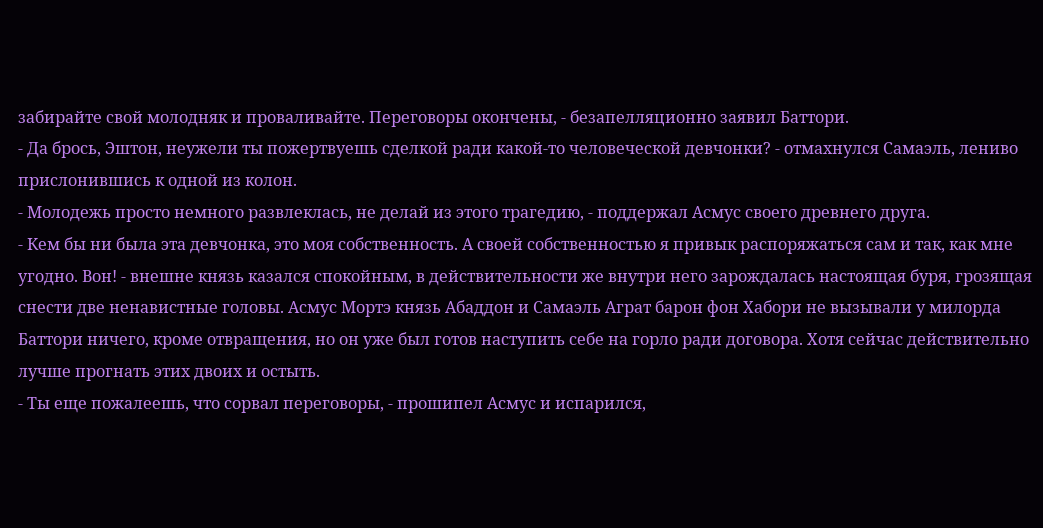забирайте свой молодняк и проваливайте. Переговоры окончены, - безапелляционно заявил Баттори.
- Да брось, Эштон, неужели ты пожертвуешь сделкой ради какой-то человеческой девчонки? - отмахнулся Самаэль, лениво прислонившись к одной из колон.
- Молодежь просто немного развлеклась, не делай из этого трагедию, - поддержал Асмус своего древнего друга.
- Кем бы ни была эта девчонка, это моя собственность. А своей собственностью я привык распоряжаться сам и так, как мне угодно. Вон! - внешне князь казался спокойным, в действительности же внутри него зарождалась настоящая буря, грозящая снести две ненавистные головы. Асмус Мортэ князь Абаддон и Самаэль Аграт барон фон Хабори не вызывали у милорда Баттори ничего, кроме отвращения, но он уже был готов наступить себе на горло ради договора. Хотя сейчас действительно лучше прогнать этих двоих и остыть.
- Ты еще пожалеешь, что сорвал переговоры, - прошипел Асмус и испарился,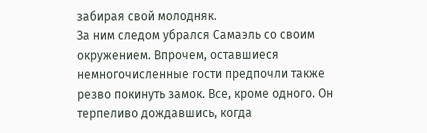забирая свой молодняк.
За ним следом убрался Самаэль со своим окружением. Впрочем, оставшиеся немногочисленные гости предпочли также резво покинуть замок. Все, кроме одного. Он терпеливо дождавшись, когда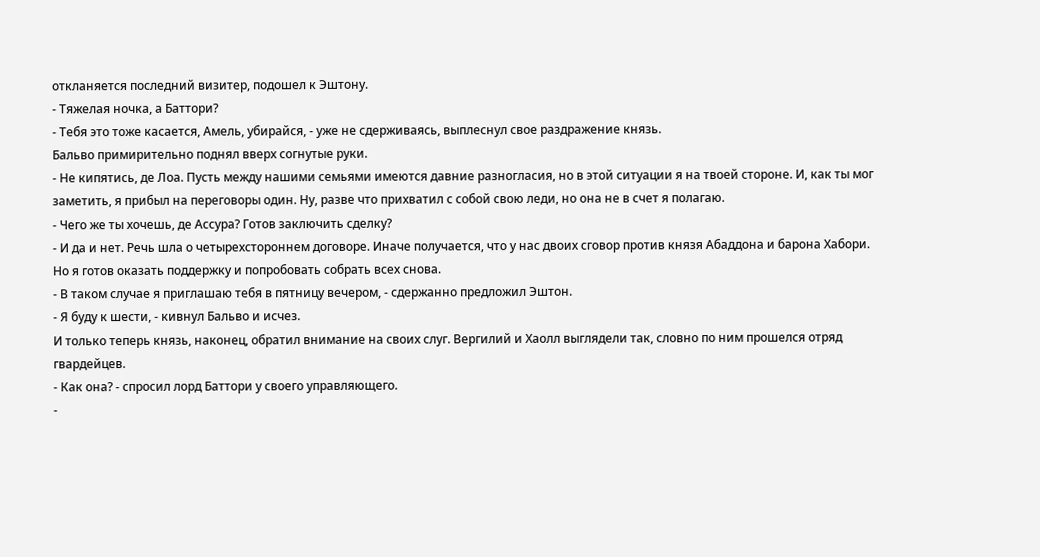откланяется последний визитер, подошел к Эштону.
- Тяжелая ночка, а Баттори?
- Тебя это тоже касается, Амель, убирайся, - уже не сдерживаясь, выплеснул свое раздражение князь.
Бальво примирительно поднял вверх согнутые руки.
- Не кипятись, де Лоа. Пусть между нашими семьями имеются давние разногласия, но в этой ситуации я на твоей стороне. И, как ты мог заметить, я прибыл на переговоры один. Ну, разве что прихватил с собой свою леди, но она не в счет я полагаю.
- Чего же ты хочешь, де Ассура? Готов заключить сделку?
- И да и нет. Речь шла о четырехстороннем договоре. Иначе получается, что у нас двоих сговор против князя Абаддона и барона Хабори. Но я готов оказать поддержку и попробовать собрать всех снова.
- В таком случае я приглашаю тебя в пятницу вечером, - сдержанно предложил Эштон.
- Я буду к шести, - кивнул Бальво и исчез.
И только теперь князь, наконец, обратил внимание на своих слуг. Вергилий и Хаолл выглядели так, словно по ним прошелся отряд гвардейцев.
- Как она? - спросил лорд Баттори у своего управляющего.
-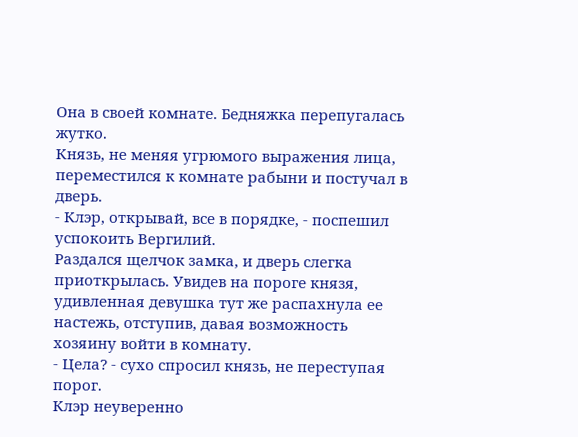Она в своей комнате. Бедняжка перепугалась жутко.
Князь, не меняя угрюмого выражения лица, переместился к комнате рабыни и постучал в дверь.
- Клэр, открывай, все в порядке, - поспешил успокоить Вергилий.
Раздался щелчок замка, и дверь слегка приоткрылась. Увидев на пороге князя, удивленная девушка тут же распахнула ее настежь, отступив, давая возможность хозяину войти в комнату.
- Цела? - сухо спросил князь, не переступая порог.
Клэр неуверенно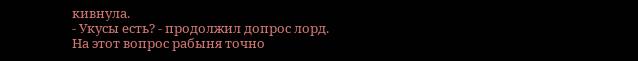кивнула.
- Укусы есть? - продолжил допрос лорд.
На этот вопрос рабыня точно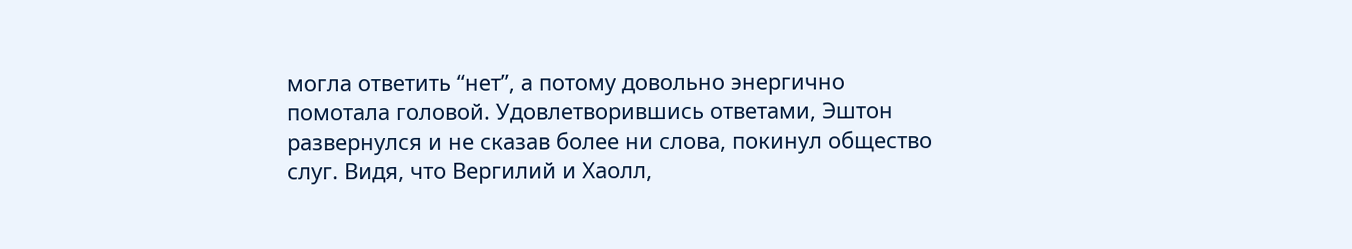могла ответить “нет”, а потому довольно энергично помотала головой. Удовлетворившись ответами, Эштон развернулся и не сказав более ни слова, покинул общество слуг. Видя, что Вергилий и Хаолл,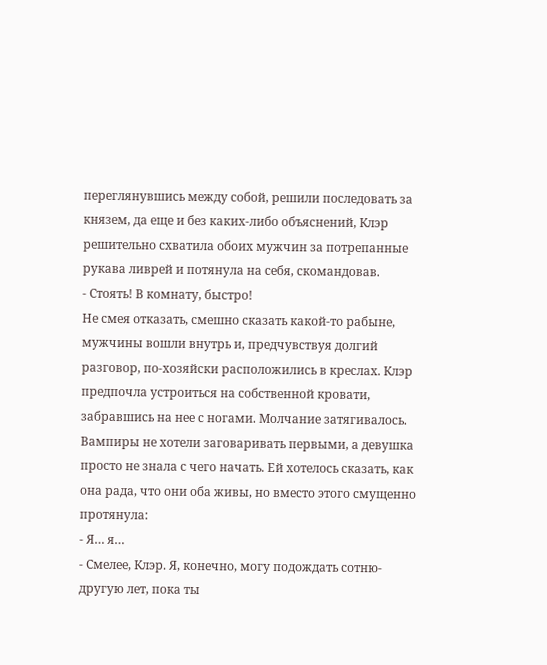переглянувшись между собой, решили последовать за князем, да еще и без каких-либо объяснений, Клэр решительно схватила обоих мужчин за потрепанные рукава ливрей и потянула на себя, скомандовав.
- Стоять! В комнату, быстро!
Не смея отказать, смешно сказать какой-то рабыне, мужчины вошли внутрь и, предчувствуя долгий разговор, по-хозяйски расположились в креслах. Клэр предпочла устроиться на собственной кровати, забравшись на нее с ногами. Молчание затягивалось. Вампиры не хотели заговаривать первыми, а девушка просто не знала с чего начать. Ей хотелось сказать, как она рада, что они оба живы, но вместо этого смущенно протянула:
- Я… я…
- Смелее, Клэр. Я, конечно, могу подождать сотню-другую лет, пока ты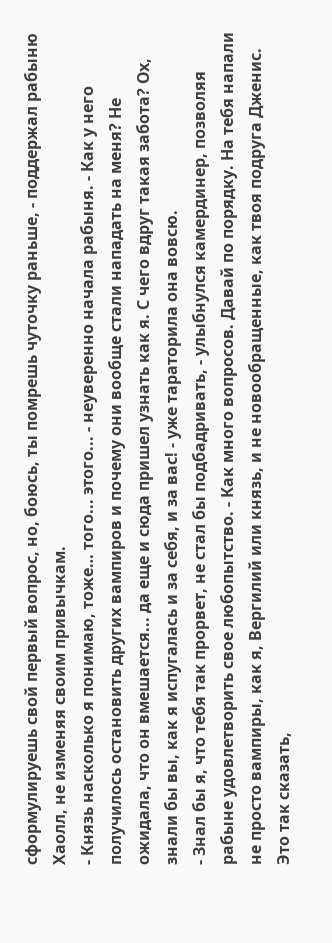сформулируешь свой первый вопрос, но, боюсь, ты помрешь чуточку раньше, - поддержал рабыню Хаолл, не изменяя своим привычкам.
- Князь насколько я понимаю, тоже… того... этого... - неуверенно начала рабыня. - Как у него получилось остановить других вампиров и почему они вообще стали нападать на меня? Не ожидала, что он вмешается... да еще и сюда пришел узнать как я. С чего вдруг такая забота? Ох, знали бы вы, как я испугалась и за себя, и за вас! - уже тараторила она вовсю.
- Знал бы я, что тебя так прорвет, не стал бы подбадривать, - улыбнулся камердинер, позволяя рабыне удовлетворить свое любопытство. - Как много вопросов. Давай по порядку. На тебя напали не просто вампиры, как я, Вергилий или князь, и не новообращенные, как твоя подруга Дженис. Это так сказать,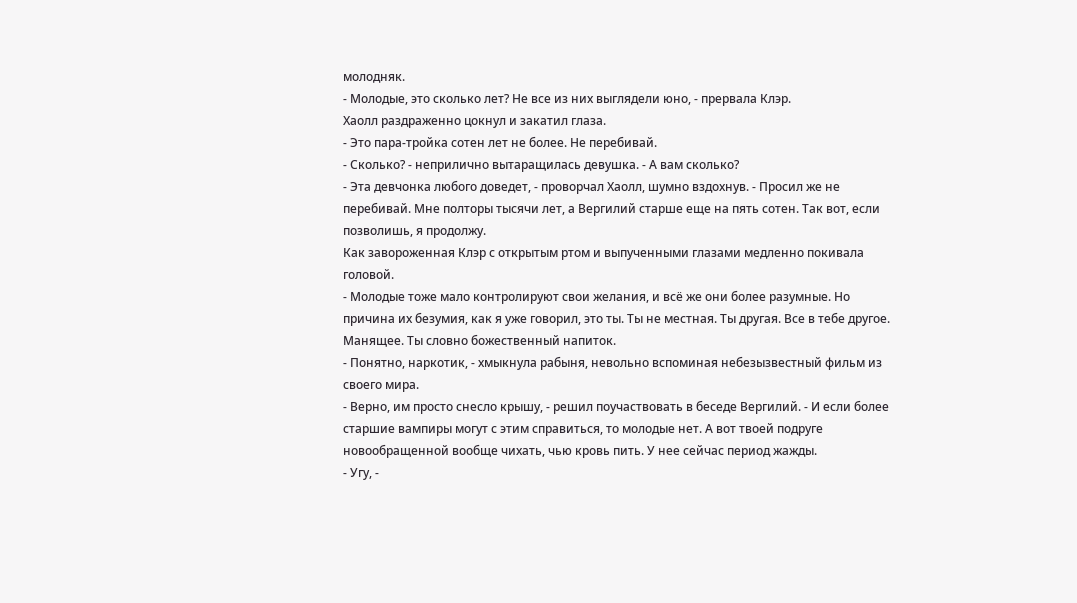молодняк.
- Молодые, это сколько лет? Не все из них выглядели юно, - прервала Клэр.
Хаолл раздраженно цокнул и закатил глаза.
- Это пара-тройка сотен лет не более. Не перебивай.
- Сколько? - неприлично вытаращилась девушка. - А вам сколько?
- Эта девчонка любого доведет, - проворчал Хаолл, шумно вздохнув. - Просил же не перебивай. Мне полторы тысячи лет, а Вергилий старше еще на пять сотен. Так вот, если позволишь, я продолжу.
Как завороженная Клэр с открытым ртом и выпученными глазами медленно покивала головой.
- Молодые тоже мало контролируют свои желания, и всё же они более разумные. Но причина их безумия, как я уже говорил, это ты. Ты не местная. Ты другая. Все в тебе другое. Манящее. Ты словно божественный напиток.
- Понятно, наркотик, - хмыкнула рабыня, невольно вспоминая небезызвестный фильм из своего мира.
- Верно, им просто снесло крышу, - решил поучаствовать в беседе Вергилий. - И если более старшие вампиры могут с этим справиться, то молодые нет. А вот твоей подруге новообращенной вообще чихать, чью кровь пить. У нее сейчас период жажды.
- Угу, -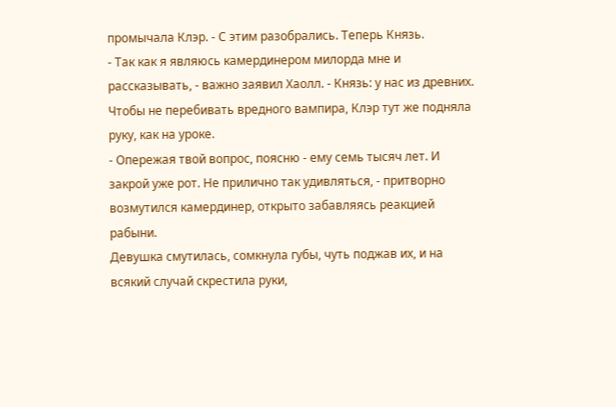промычала Клэр. - С этим разобрались. Теперь Князь.
- Так как я являюсь камердинером милорда мне и рассказывать, - важно заявил Хаолл. - Князь: у нас из древних.
Чтобы не перебивать вредного вампира, Клэр тут же подняла руку, как на уроке.
- Опережая твой вопрос, поясню - ему семь тысяч лет. И закрой уже рот. Не прилично так удивляться, - притворно возмутился камердинер, открыто забавляясь реакцией рабыни.
Девушка смутилась, сомкнула губы, чуть поджав их, и на всякий случай скрестила руки,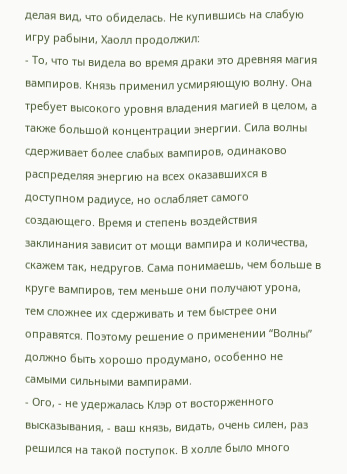делая вид, что обиделась. Не купившись на слабую игру рабыни, Хаолл продолжил:
- То, что ты видела во время драки это древняя магия вампиров. Князь применил усмиряющую волну. Она требует высокого уровня владения магией в целом, а также большой концентрации энергии. Сила волны сдерживает более слабых вампиров, одинаково распределяя энергию на всех оказавшихся в доступном радиусе, но ослабляет самого создающего. Время и степень воздействия заклинания зависит от мощи вампира и количества, скажем так, недругов. Сама понимаешь, чем больше в круге вампиров, тем меньше они получают урона, тем сложнее их сдерживать и тем быстрее они оправятся. Поэтому решение о применении “Волны” должно быть хорошо продумано, особенно не самыми сильными вампирами.
- Ого, - не удержалась Клэр от восторженного высказывания, - ваш князь, видать, очень силен, раз решился на такой поступок. В холле было много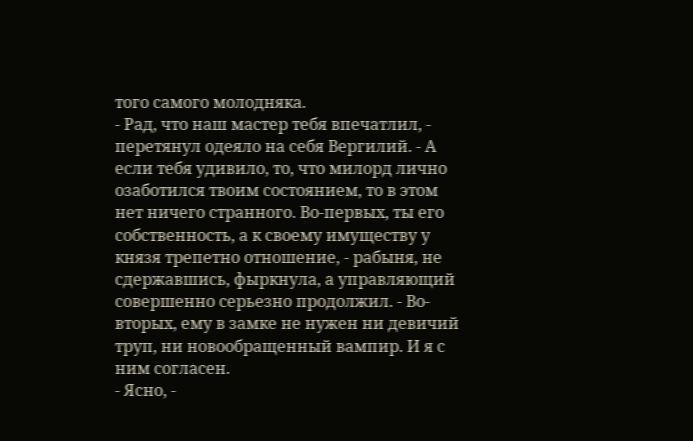того самого молодняка.
- Рад, что наш мастер тебя впечатлил, - перетянул одеяло на себя Вергилий. - А если тебя удивило, то, что милорд лично озаботился твоим состоянием, то в этом нет ничего странного. Во-первых, ты его собственность, а к своему имуществу у князя трепетно отношение, - рабыня, не сдержавшись, фыркнула, а управляющий совершенно серьезно продолжил. - Во-вторых, ему в замке не нужен ни девичий труп, ни новообращенный вампир. И я с ним согласен.
- Ясно, -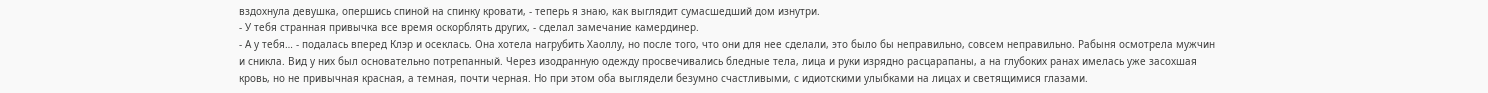вздохнула девушка, опершись спиной на спинку кровати, - теперь я знаю, как выглядит сумасшедший дом изнутри.
- У тебя странная привычка все время оскорблять других, - сделал замечание камердинер.
- А у тебя… - подалась вперед Клэр и осеклась. Она хотела нагрубить Хаоллу, но после того, что они для нее сделали, это было бы неправильно, совсем неправильно. Рабыня осмотрела мужчин и сникла. Вид у них был основательно потрепанный. Через изодранную одежду просвечивались бледные тела, лица и руки изрядно расцарапаны, а на глубоких ранах имелась уже засохшая кровь, но не привычная красная, а темная, почти черная. Но при этом оба выглядели безумно счастливыми, с идиотскими улыбками на лицах и светящимися глазами.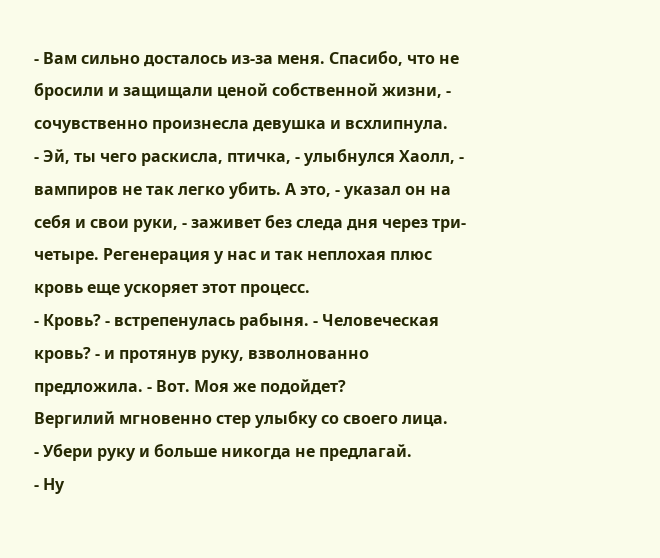- Вам сильно досталось из-за меня. Спасибо, что не бросили и защищали ценой собственной жизни, - сочувственно произнесла девушка и всхлипнула.
- Эй, ты чего раскисла, птичка, - улыбнулся Хаолл, - вампиров не так легко убить. А это, - указал он на себя и свои руки, - заживет без следа дня через три-четыре. Регенерация у нас и так неплохая плюс кровь еще ускоряет этот процесс.
- Кровь? - встрепенулась рабыня. - Человеческая кровь? - и протянув руку, взволнованно предложила. - Вот. Моя же подойдет?
Вергилий мгновенно стер улыбку со своего лица.
- Убери руку и больше никогда не предлагай.
- Ну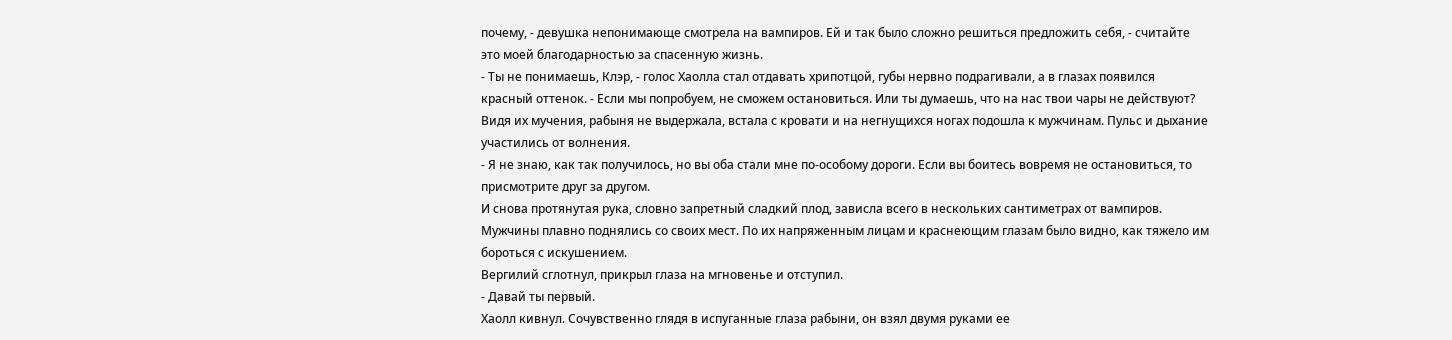почему, - девушка непонимающе смотрела на вампиров. Ей и так было сложно решиться предложить себя, - считайте это моей благодарностью за спасенную жизнь.
- Ты не понимаешь, Клэр, - голос Хаолла стал отдавать хрипотцой, губы нервно подрагивали, а в глазах появился красный оттенок. - Если мы попробуем, не сможем остановиться. Или ты думаешь, что на нас твои чары не действуют?
Видя их мучения, рабыня не выдержала, встала с кровати и на негнущихся ногах подошла к мужчинам. Пульс и дыхание участились от волнения.
- Я не знаю, как так получилось, но вы оба стали мне по-особому дороги. Если вы боитесь вовремя не остановиться, то присмотрите друг за другом.
И снова протянутая рука, словно запретный сладкий плод, зависла всего в нескольких сантиметрах от вампиров. Мужчины плавно поднялись со своих мест. По их напряженным лицам и краснеющим глазам было видно, как тяжело им бороться с искушением.
Вергилий сглотнул, прикрыл глаза на мгновенье и отступил.
- Давай ты первый.
Хаолл кивнул. Сочувственно глядя в испуганные глаза рабыни, он взял двумя руками ее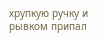хрупкую ручку и рывком припал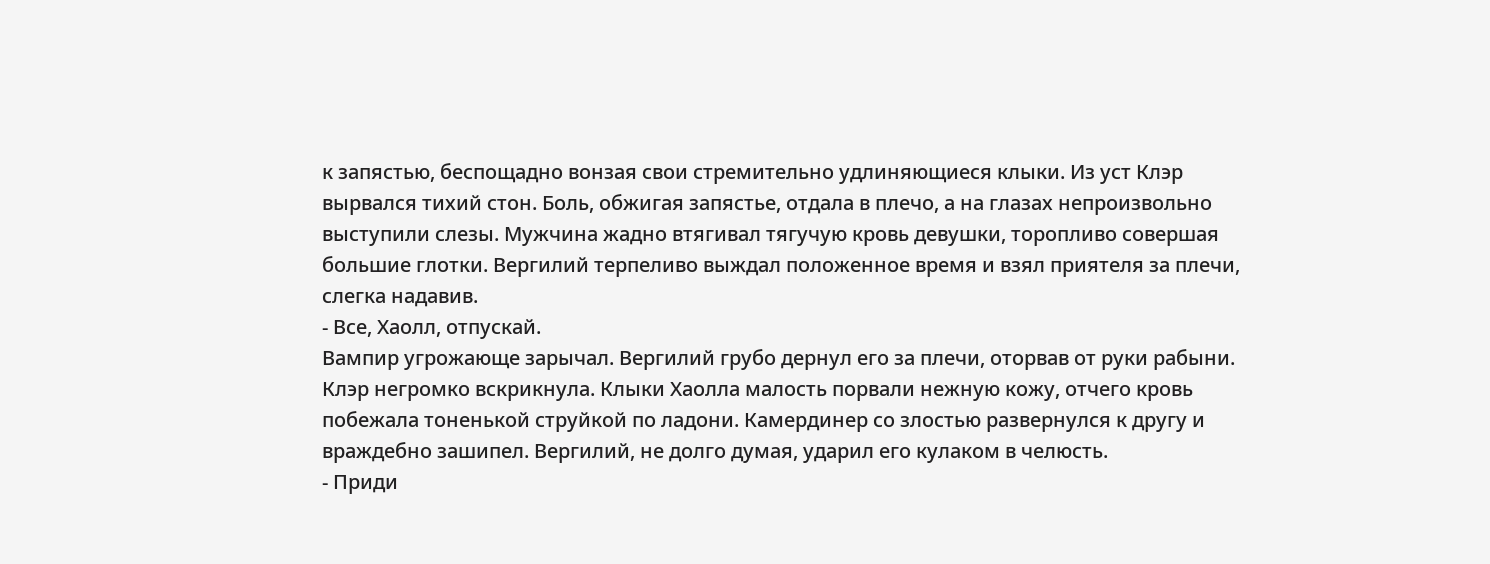к запястью, беспощадно вонзая свои стремительно удлиняющиеся клыки. Из уст Клэр вырвался тихий стон. Боль, обжигая запястье, отдала в плечо, а на глазах непроизвольно выступили слезы. Мужчина жадно втягивал тягучую кровь девушки, торопливо совершая большие глотки. Вергилий терпеливо выждал положенное время и взял приятеля за плечи, слегка надавив.
- Все, Хаолл, отпускай.
Вампир угрожающе зарычал. Вергилий грубо дернул его за плечи, оторвав от руки рабыни. Клэр негромко вскрикнула. Клыки Хаолла малость порвали нежную кожу, отчего кровь побежала тоненькой струйкой по ладони. Камердинер со злостью развернулся к другу и враждебно зашипел. Вергилий, не долго думая, ударил его кулаком в челюсть.
- Приди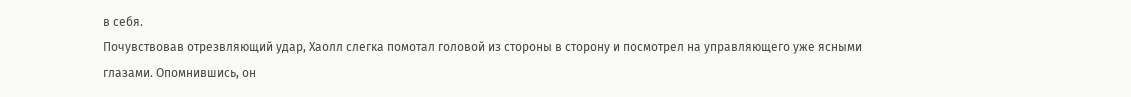в себя.
Почувствовав отрезвляющий удар, Хаолл слегка помотал головой из стороны в сторону и посмотрел на управляющего уже ясными глазами. Опомнившись, он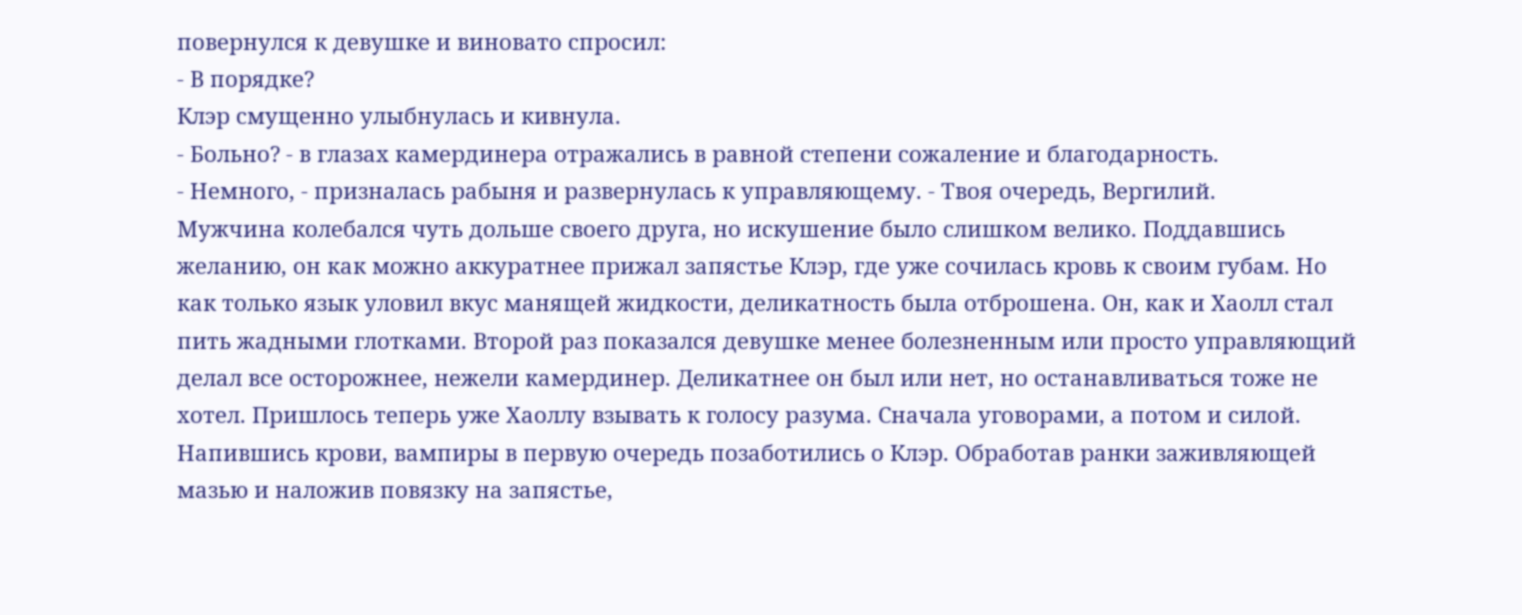повернулся к девушке и виновато спросил:
- В порядке?
Клэр смущенно улыбнулась и кивнула.
- Больно? - в глазах камердинера отражались в равной степени сожаление и благодарность.
- Немного, - призналась рабыня и развернулась к управляющему. - Твоя очередь, Вергилий.
Мужчина колебался чуть дольше своего друга, но искушение было слишком велико. Поддавшись желанию, он как можно аккуратнее прижал запястье Клэр, где уже сочилась кровь к своим губам. Но как только язык уловил вкус манящей жидкости, деликатность была отброшена. Он, как и Хаолл стал пить жадными глотками. Второй раз показался девушке менее болезненным или просто управляющий делал все осторожнее, нежели камердинер. Деликатнее он был или нет, но останавливаться тоже не хотел. Пришлось теперь уже Хаоллу взывать к голосу разума. Сначала уговорами, а потом и силой. Напившись крови, вампиры в первую очередь позаботились о Клэр. Обработав ранки заживляющей мазью и наложив повязку на запястье,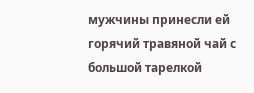мужчины принесли ей горячий травяной чай с большой тарелкой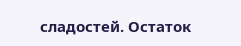сладостей. Остаток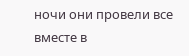ночи они провели все вместе в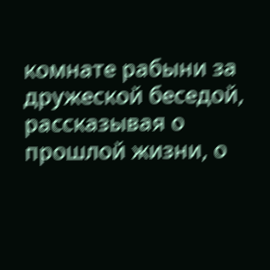комнате рабыни за дружеской беседой, рассказывая о прошлой жизни, о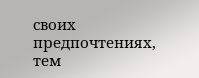своих предпочтениях, тем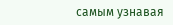самым узнавая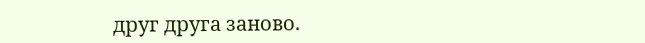друг друга заново.